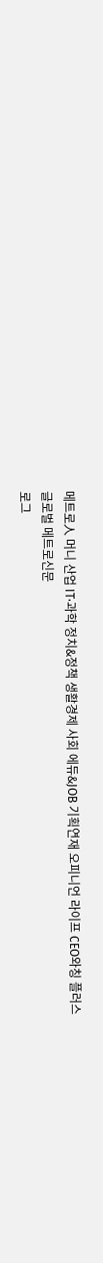메트로人 머니 산업 IT·과학 정치&정책 생활경제 사회 에듀&JOB 기획연재 오피니언 라이프 CEO와칭 플러스
글로벌 메트로신문
로그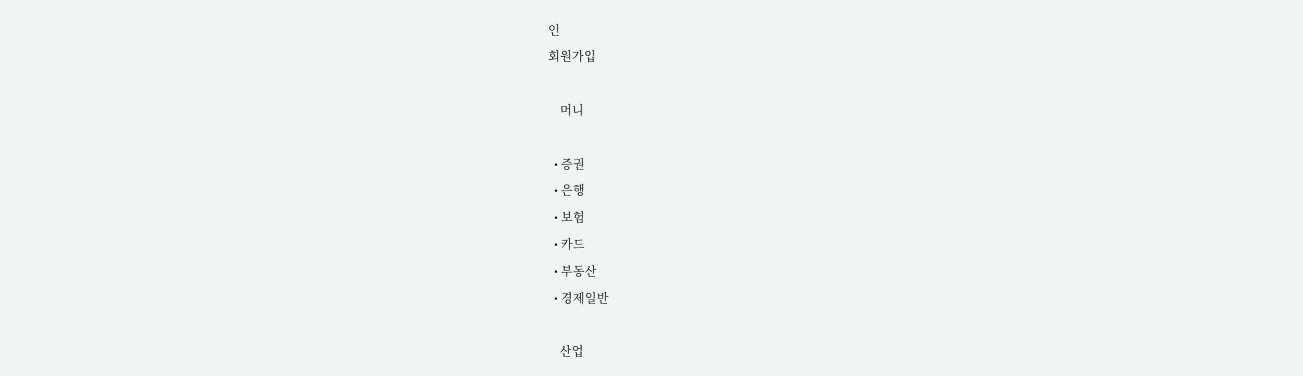인
회원가입

    머니

  • 증권
  • 은행
  • 보험
  • 카드
  • 부동산
  • 경제일반

    산업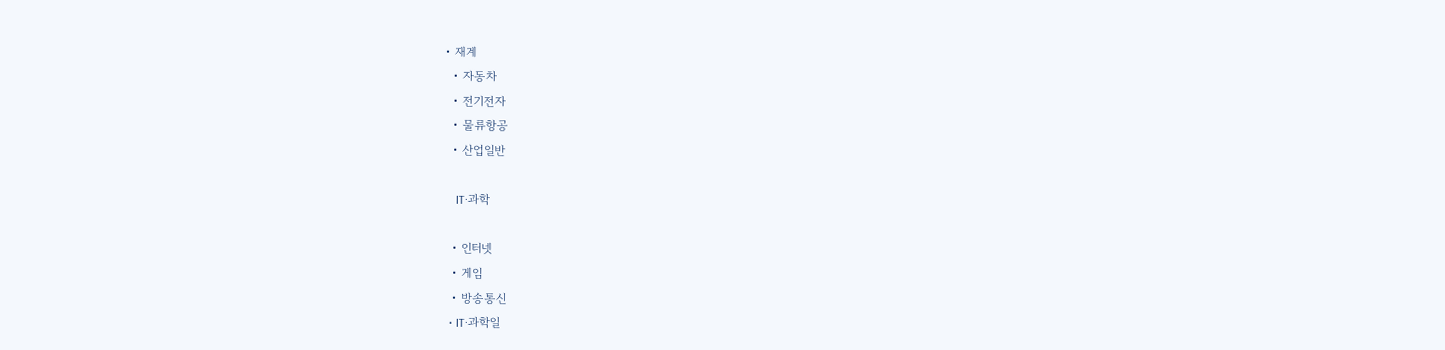• 재계
  • 자동차
  • 전기전자
  • 물류항공
  • 산업일반

    IT·과학

  • 인터넷
  • 게임
  • 방송통신
  • IT·과학일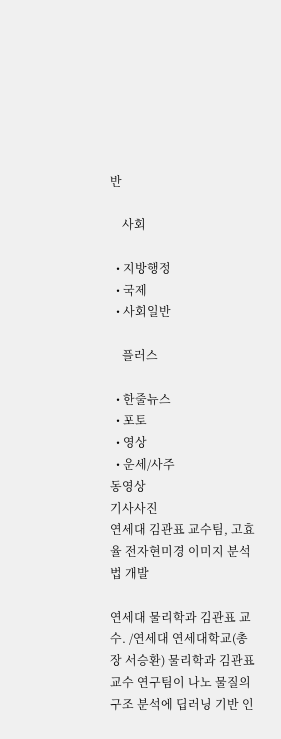반

    사회

  • 지방행정
  • 국제
  • 사회일반

    플러스

  • 한줄뉴스
  • 포토
  • 영상
  • 운세/사주
동영상
기사사진
연세대 김관표 교수팀, 고효율 전자현미경 이미지 분석법 개발

연세대 물리학과 김관표 교수. /연세대 연세대학교(총장 서승환) 물리학과 김관표 교수 연구팀이 나노 물질의 구조 분석에 딥러닝 기반 인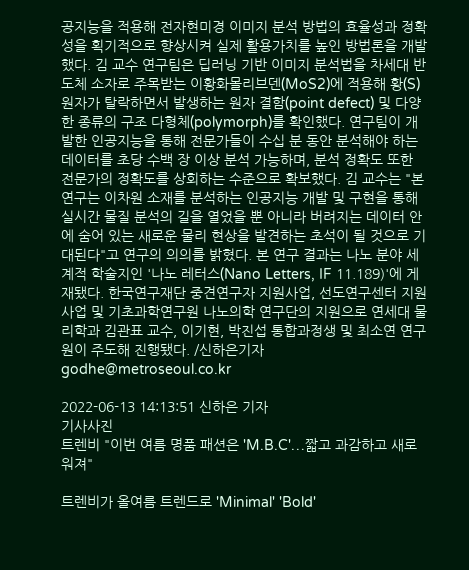공지능을 적용해 전자현미경 이미지 분석 방법의 효율성과 정확성을 획기적으로 향상시켜 실제 활용가치를 높인 방법론을 개발했다. 김 교수 연구팀은 딥러닝 기반 이미지 분석법을 차세대 반도체 소자로 주목받는 이황화몰리브덴(MoS2)에 적용해 황(S) 원자가 탈락하면서 발생하는 원자 결함(point defect) 및 다양한 종류의 구조 다형체(polymorph)를 확인했다. 연구팀이 개발한 인공지능을 통해 전문가들이 수십 분 동안 분석해야 하는 데이터를 초당 수백 장 이상 분석 가능하며, 분석 정확도 또한 전문가의 정확도를 상회하는 수준으로 확보했다. 김 교수는 "본 연구는 이차원 소재를 분석하는 인공지능 개발 및 구현을 통해 실시간 물질 분석의 길을 열었을 뿐 아니라 버려지는 데이터 안에 숨어 있는 새로운 물리 현상을 발견하는 초석이 될 것으로 기대된다"고 연구의 의의를 밝혔다. 본 연구 결과는 나노 분야 세계적 학술지인 '나노 레터스(Nano Letters, IF 11.189)'에 게재됐다. 한국연구재단 중견연구자 지원사업, 선도연구센터 지원사업 및 기초과학연구원 나노의학 연구단의 지원으로 연세대 물리학과 김관표 교수, 이기현, 박진섭 통합과정생 및 최소연 연구원이 주도해 진행됐다. /신하은기자 godhe@metroseoul.co.kr

2022-06-13 14:13:51 신하은 기자
기사사진
트렌비 "이번 여름 명품 패션은 'M.B.C'…짧고 과감하고 새로워져"

트렌비가 올여름 트렌드로 'Minimal' 'Bold'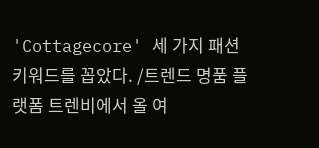'Cottagecore' 세 가지 패션 키워드를 꼽았다. /트렌드 명품 플랫폼 트렌비에서 올 여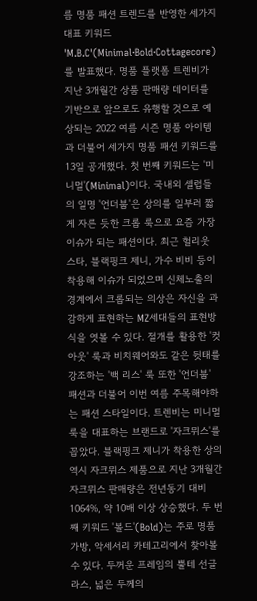름 명품 패션 트렌드를 반영한 세가지 대표 키워드 'M.B.C'(Minimal·Bold·Cottagecore)를 발표했다. 명품 플랫폼 트렌비가 지난 3개월간 상품 판매량 데이터를 기반으로 앞으로도 유행할 것으로 예상되는 2022 여름 시즌 명품 아이템과 더불어 세가지 명품 패션 키워드를 13일 공개했다. 첫 번째 키워드는 '미니멀'(Minimal)이다. 국내외 셀럽들의 일명 '언더붑'은 상의를 일부러 짧게 자른 듯한 크롭 룩으로 요즘 가장 이슈가 되는 패션이다. 최근 헐리웃 스타, 블랙핑크 제니, 가수 비비 등이 착용해 이슈가 되었으며 신체노출의 경계에서 크롭되는 의상은 자신을 과감하게 표현하는 MZ세대들의 표현방식을 엿볼 수 있다. 절개를 활용한 '컷 아웃' 룩과 비치웨어와도 같은 뒷태를 강조하는 '백 리스' 룩 또한 '언더붑' 패션과 더불어 이번 여름 주목해야하는 패션 스타일이다. 트렌비는 미니멀 룩을 대표하는 브랜드로 '자크뮈스'를 꼽았다. 블랙핑크 제니가 착용한 상의 역시 자크뮈스 제품으로 지난 3개월간 자크뮈스 판매량은 전년동기 대비 1064%, 약 10배 이상 상승했다. 두 번째 키워드 '볼드'(Bold)는 주로 명품 가방, 악세서리 카테고리에서 찾아볼 수 있다. 두꺼운 프레임의 뿔테 선글라스, 넓은 두께의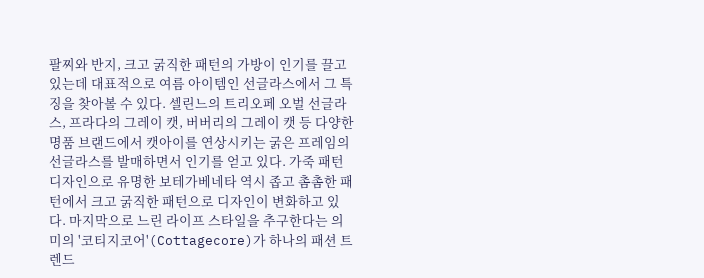팔찌와 반지, 크고 굵직한 패턴의 가방이 인기를 끌고 있는데 대표적으로 여름 아이템인 선글라스에서 그 특징을 찾아볼 수 있다. 셀린느의 트리오페 오벌 선글라스, 프라다의 그레이 캣, 버버리의 그레이 캣 등 다양한 명품 브랜드에서 캣아이를 연상시키는 굵은 프레임의 선글라스를 발매하면서 인기를 얻고 있다. 가죽 패턴 디자인으로 유명한 보테가베네타 역시 좁고 촘촘한 패턴에서 크고 굵직한 패턴으로 디자인이 변화하고 있다. 마지막으로 느린 라이프 스타일을 추구한다는 의미의 '코티지코어'(Cottagecore)가 하나의 패션 트렌드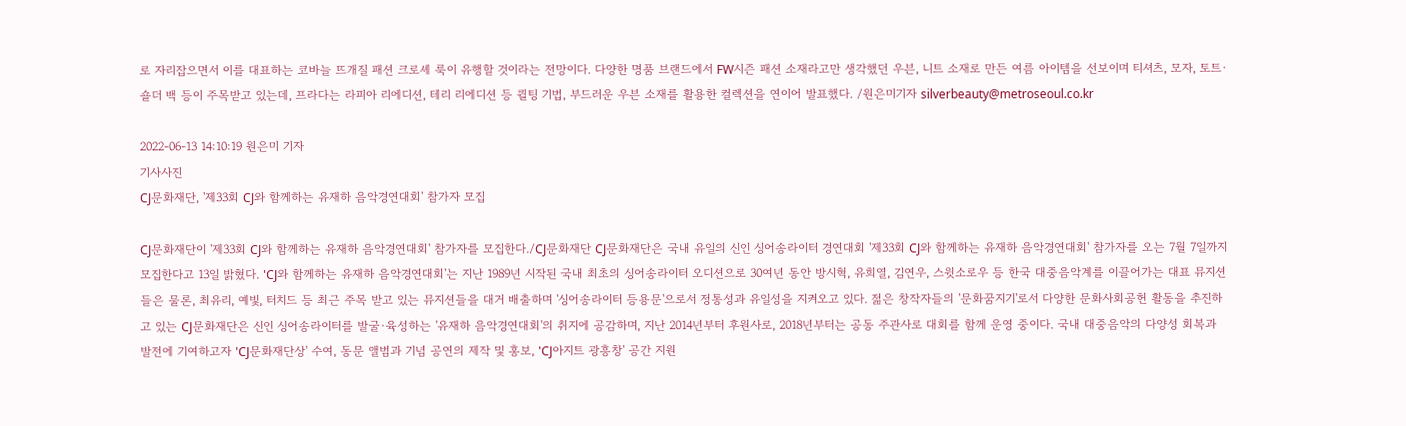로 자리잡으면서 이를 대표하는 코바늘 뜨개질 패션 크로셰 룩이 유행할 것이라는 전망이다. 다양한 명품 브랜드에서 FW시즌 패션 소재라고만 생각했던 우븐, 니트 소재로 만든 여름 아이템을 선보이며 티셔츠, 모자, 토트·숄더 백 등이 주목받고 있는데, 프라다는 라피아 리에디션, 테리 리에디션 등 퀼팅 기법, 부드러운 우븐 소재를 활용한 컬렉션을 연이어 발표했다. /원은미기자 silverbeauty@metroseoul.co.kr

2022-06-13 14:10:19 원은미 기자
기사사진
CJ문화재단, '제33회 CJ와 함께하는 유재하 음악경연대회' 참가자 모집

CJ문화재단이 '제33회 CJ와 함께하는 유재하 음악경연대회' 참가자를 모집한다./CJ문화재단 CJ문화재단은 국내 유일의 신인 싱어송라이터 경연대회 '제33회 CJ와 함께하는 유재하 음악경연대회' 참가자를 오는 7월 7일까지 모집한다고 13일 밝혔다. 'CJ와 함께하는 유재하 음악경연대회'는 지난 1989년 시작된 국내 최초의 싱어송라이터 오디션으로 30여년 동안 방시혁, 유희열, 김연우, 스윗소로우 등 한국 대중음악계를 이끌어가는 대표 뮤지션들은 물론, 최유리, 예빛, 터치드 등 최근 주목 받고 있는 뮤지션들을 대거 배출하며 '싱어송라이터 등용문'으로서 정통성과 유일성을 지켜오고 있다. 젊은 창작자들의 '문화꿈지기'로서 다양한 문화사회공헌 활동을 추진하고 있는 CJ문화재단은 신인 싱어송라이터를 발굴·육성하는 '유재하 음악경연대회'의 취지에 공감하며, 지난 2014년부터 후원사로, 2018년부터는 공동 주관사로 대회를 함께 운영 중이다. 국내 대중음악의 다양성 회복과 발전에 기여하고자 'CJ문화재단상' 수여, 동문 앨범과 기념 공연의 제작 및 홍보, 'CJ아지트 광흥창' 공간 지원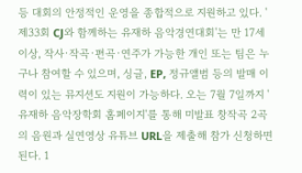등 대회의 안정적인 운영을 종합적으로 지원하고 있다. '제33회 CJ와 함께하는 유재하 음악경연대회'는 만 17세 이상, 작사·작곡·편곡·연주가 가능한 개인 또는 팀은 누구나 참여할 수 있으며, 싱글, EP, 정규앨범 등의 발매 이력이 있는 뮤지션도 지원이 가능하다. 오는 7월 7일까지 '유재하 음악장학회 홈페이지'를 통해 미발표 창작곡 2곡의 음원과 실연영상 유튜브 URL을 제출해 참가 신청하면 된다. 1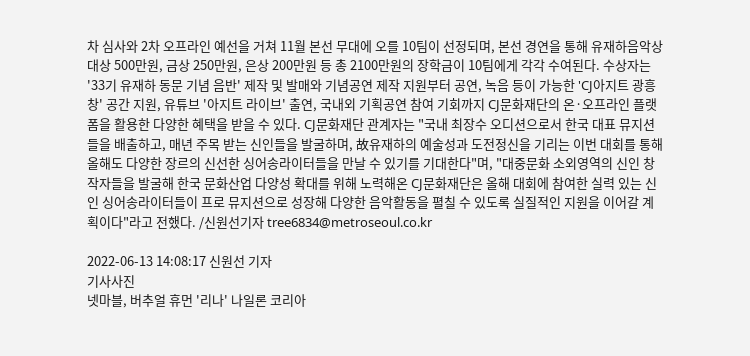차 심사와 2차 오프라인 예선을 거쳐 11월 본선 무대에 오를 10팀이 선정되며, 본선 경연을 통해 유재하음악상 대상 500만원, 금상 250만원, 은상 200만원 등 총 2100만원의 장학금이 10팀에게 각각 수여된다. 수상자는 '33기 유재하 동문 기념 음반' 제작 및 발매와 기념공연 제작 지원부터 공연, 녹음 등이 가능한 'CJ아지트 광흥창' 공간 지원, 유튜브 '아지트 라이브' 출연, 국내외 기획공연 참여 기회까지 CJ문화재단의 온·오프라인 플랫폼을 활용한 다양한 혜택을 받을 수 있다. CJ문화재단 관계자는 "국내 최장수 오디션으로서 한국 대표 뮤지션들을 배출하고, 매년 주목 받는 신인들을 발굴하며, 故유재하의 예술성과 도전정신을 기리는 이번 대회를 통해 올해도 다양한 장르의 신선한 싱어송라이터들을 만날 수 있기를 기대한다"며, "대중문화 소외영역의 신인 창작자들을 발굴해 한국 문화산업 다양성 확대를 위해 노력해온 CJ문화재단은 올해 대회에 참여한 실력 있는 신인 싱어송라이터들이 프로 뮤지션으로 성장해 다양한 음악활동을 펼칠 수 있도록 실질적인 지원을 이어갈 계획이다"라고 전했다. /신원선기자 tree6834@metroseoul.co.kr

2022-06-13 14:08:17 신원선 기자
기사사진
넷마블, 버추얼 휴먼 '리나' 나일론 코리아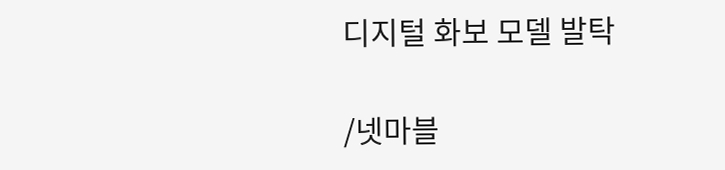디지털 화보 모델 발탁

/넷마블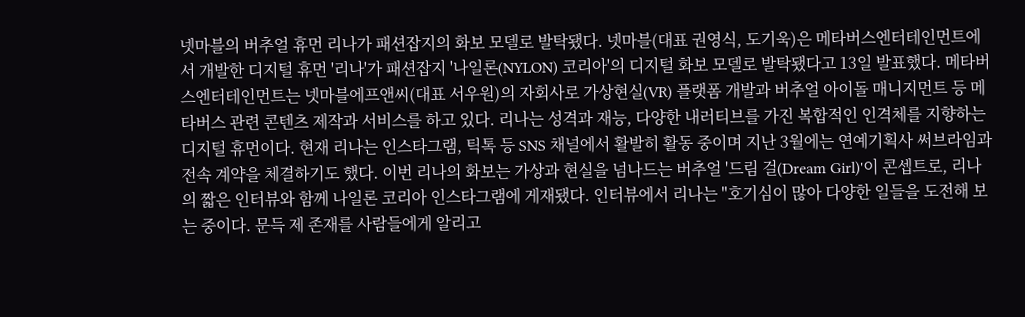넷마블의 버추얼 휴먼 리나가 패션잡지의 화보 모델로 발탁됐다. 넷마블(대표 권영식, 도기욱)은 메타버스엔터테인먼트에서 개발한 디지털 휴먼 '리나'가 패션잡지 '나일론(NYLON) 코리아'의 디지털 화보 모델로 발탁됐다고 13일 발표했다. 메타버스엔터테인먼트는 넷마블에프앤씨(대표 서우원)의 자회사로 가상현실(VR) 플랫폼 개발과 버추얼 아이돌 매니지먼트 등 메타버스 관련 콘텐츠 제작과 서비스를 하고 있다. 리나는 성격과 재능, 다양한 내러티브를 가진 복합적인 인격체를 지향하는 디지털 휴먼이다. 현재 리나는 인스타그램, 틱톡 등 SNS 채널에서 활발히 활동 중이며 지난 3월에는 연예기획사 써브라임과 전속 계약을 체결하기도 했다. 이번 리나의 화보는 가상과 현실을 넘나드는 버추얼 '드림 걸(Dream Girl)'이 콘셉트로, 리나의 짧은 인터뷰와 함께 나일론 코리아 인스타그램에 게재됐다. 인터뷰에서 리나는 "호기심이 많아 다양한 일들을 도전해 보는 중이다. 문득 제 존재를 사람들에게 알리고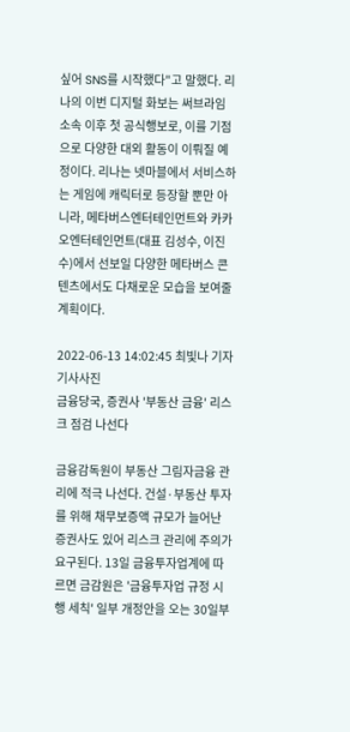싶어 SNS를 시작했다"고 말했다. 리나의 이번 디지털 화보는 써브라임 소속 이후 첫 공식행보로, 이를 기점으로 다양한 대외 활동이 이뤄질 예정이다. 리나는 넷마블에서 서비스하는 게임에 캐릭터로 등장할 뿐만 아니라, 메타버스엔터테인먼트와 카카오엔터테인먼트(대표 김성수, 이진수)에서 선보일 다양한 메타버스 콘텐츠에서도 다채로운 모습을 보여줄 계획이다.

2022-06-13 14:02:45 최빛나 기자
기사사진
금융당국, 증권사 '부동산 금융' 리스크 점검 나선다

금융감독원이 부동산 그림자금융 관리에 적극 나선다. 건설·부동산 투자를 위해 채무보증액 규모가 늘어난 증권사도 있어 리스크 관리에 주의가 요구된다. 13일 금융투자업계에 따르면 금감원은 '금융투자업 규정 시행 세칙' 일부 개정안을 오는 30일부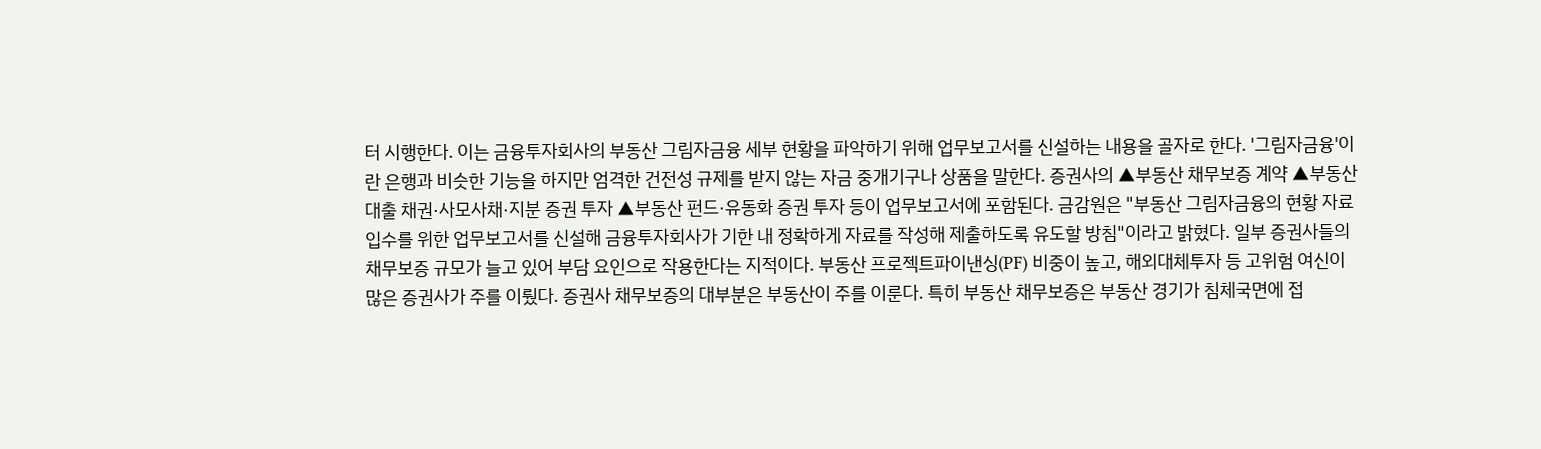터 시행한다. 이는 금융투자회사의 부동산 그림자금융 세부 현황을 파악하기 위해 업무보고서를 신설하는 내용을 골자로 한다. '그림자금융'이란 은행과 비슷한 기능을 하지만 엄격한 건전성 규제를 받지 않는 자금 중개기구나 상품을 말한다. 증권사의 ▲부동산 채무보증 계약 ▲부동산 대출 채권·사모사채·지분 증권 투자 ▲부동산 펀드·유동화 증권 투자 등이 업무보고서에 포함된다. 금감원은 "부동산 그림자금융의 현황 자료 입수를 위한 업무보고서를 신설해 금융투자회사가 기한 내 정확하게 자료를 작성해 제출하도록 유도할 방침"이라고 밝혔다. 일부 증권사들의 채무보증 규모가 늘고 있어 부담 요인으로 작용한다는 지적이다. 부동산 프로젝트파이낸싱(PF) 비중이 높고, 해외대체투자 등 고위험 여신이 많은 증권사가 주를 이뤘다. 증권사 채무보증의 대부분은 부동산이 주를 이룬다. 특히 부동산 채무보증은 부동산 경기가 침체국면에 접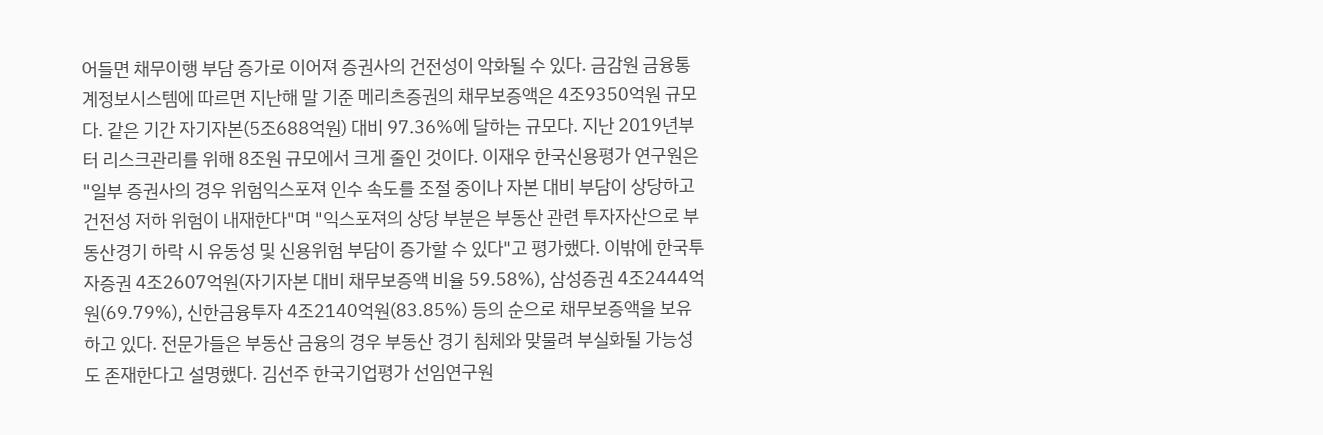어들면 채무이행 부담 증가로 이어져 증권사의 건전성이 악화될 수 있다. 금감원 금융통계정보시스템에 따르면 지난해 말 기준 메리츠증권의 채무보증액은 4조9350억원 규모다. 같은 기간 자기자본(5조688억원) 대비 97.36%에 달하는 규모다. 지난 2019년부터 리스크관리를 위해 8조원 규모에서 크게 줄인 것이다. 이재우 한국신용평가 연구원은 "일부 증권사의 경우 위험익스포져 인수 속도를 조절 중이나 자본 대비 부담이 상당하고 건전성 저하 위험이 내재한다"며 "익스포져의 상당 부분은 부동산 관련 투자자산으로 부동산경기 하락 시 유동성 및 신용위험 부담이 증가할 수 있다"고 평가했다. 이밖에 한국투자증권 4조2607억원(자기자본 대비 채무보증액 비율 59.58%), 삼성증권 4조2444억원(69.79%), 신한금융투자 4조2140억원(83.85%) 등의 순으로 채무보증액을 보유하고 있다. 전문가들은 부동산 금융의 경우 부동산 경기 침체와 맞물려 부실화될 가능성도 존재한다고 설명했다. 김선주 한국기업평가 선임연구원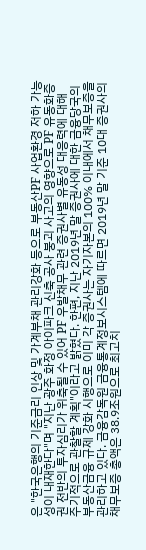은 "한국은행의 기준금리 인상 및 가계부채 관리강화 등으로 부동산PF 사업환경 저하 가능성이 내재한다"며 "지난 광주 화정 아이파크 신축 공사 붕괴 사고의 영향으로 PF 유동화증권 전반의 투자심리가 위축될 수 있어 PF 우발채무 관련 증권사별 유동성 대응력에 대해 주기적으로 관찰할 계획"이라고 밝혔다. 한편, 지난 2019년 말 증권사에 대한 금융당국의 부동산금융 규제 강화 시행으로 이미 각 증권사는 자기자본의 100% 이내에서 채무보증을 관리하고 있다. 금융감독원 금융통계정보시스템에 따르면 2019년 말 기준 10대 증권사의 채무보증 총액은 38.9조원으로 최고치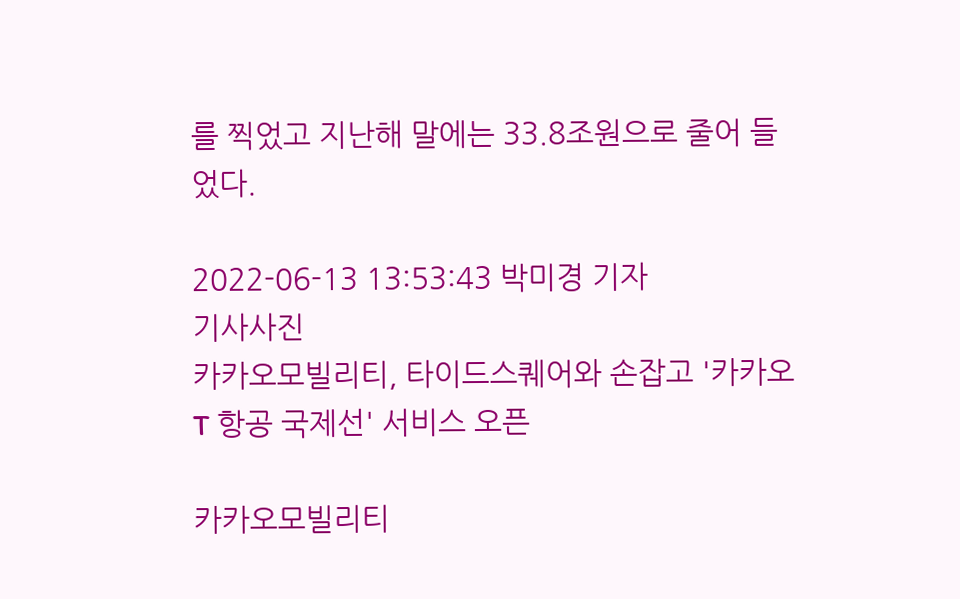를 찍었고 지난해 말에는 33.8조원으로 줄어 들었다.

2022-06-13 13:53:43 박미경 기자
기사사진
카카오모빌리티, 타이드스퀘어와 손잡고 '카카오 T 항공 국제선' 서비스 오픈

카카오모빌리티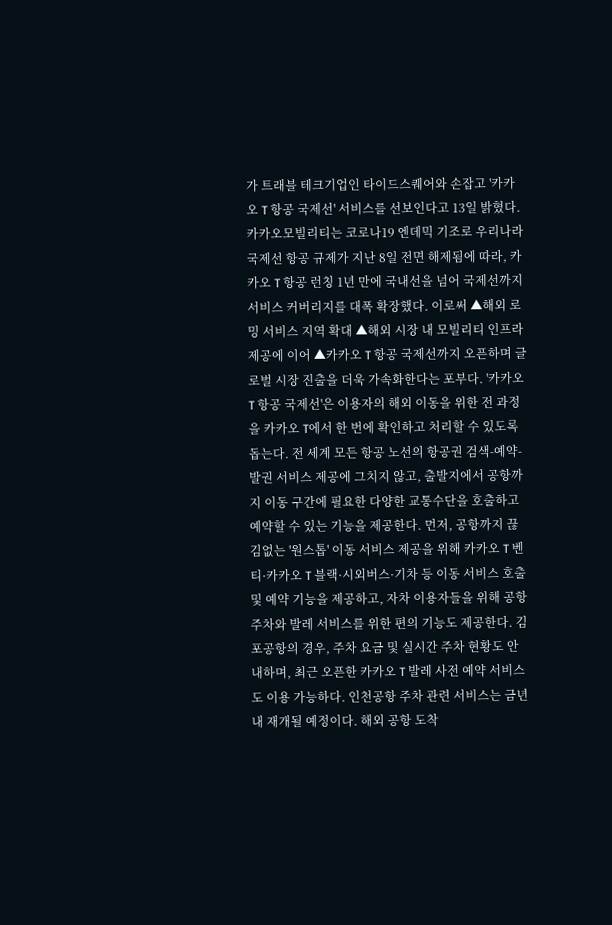가 트래블 테크기업인 타이드스퀘어와 손잡고 '카카오 T 항공 국제선' 서비스를 선보인다고 13일 밝혔다. 카카오모빌리티는 코로나19 엔데믹 기조로 우리나라 국제선 항공 규제가 지난 8일 전면 해제됨에 따라, 카카오 T 항공 런칭 1년 만에 국내선을 넘어 국제선까지 서비스 커버리지를 대폭 확장했다. 이로써 ▲해외 로밍 서비스 지역 확대 ▲해외 시장 내 모빌리티 인프라 제공에 이어 ▲카카오 T 항공 국제선까지 오픈하며 글로벌 시장 진출을 더욱 가속화한다는 포부다. '카카오 T 항공 국제선'은 이용자의 해외 이동을 위한 전 과정을 카카오 T에서 한 번에 확인하고 처리할 수 있도록 돕는다. 전 세계 모든 항공 노선의 항공권 검색-예약-발권 서비스 제공에 그치지 않고, 출발지에서 공항까지 이동 구간에 필요한 다양한 교통수단을 호출하고 예약할 수 있는 기능을 제공한다. 먼저, 공항까지 끊김없는 '원스톱' 이동 서비스 제공을 위해 카카오 T 벤티·카카오 T 블랙·시외버스·기차 등 이동 서비스 호출 및 예약 기능을 제공하고, 자차 이용자들을 위해 공항 주차와 발레 서비스를 위한 편의 기능도 제공한다. 김포공항의 경우, 주차 요금 및 실시간 주차 현황도 안내하며, 최근 오픈한 카카오 T 발레 사전 예약 서비스도 이용 가능하다. 인천공항 주차 관련 서비스는 금년 내 재개될 예정이다. 해외 공항 도착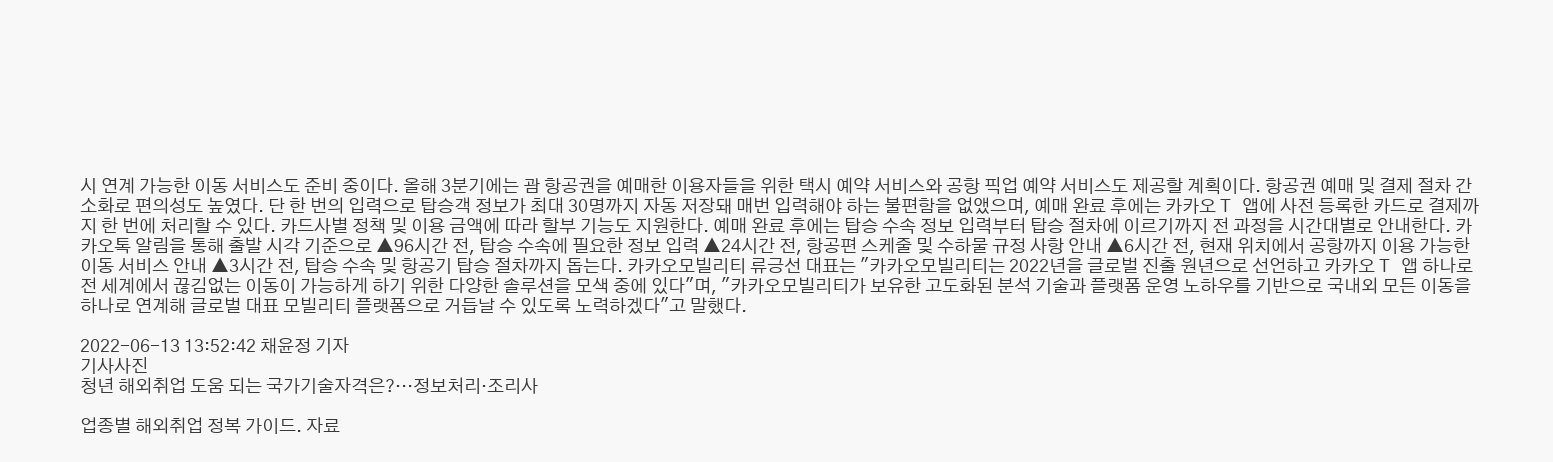시 연계 가능한 이동 서비스도 준비 중이다. 올해 3분기에는 괌 항공권을 예매한 이용자들을 위한 택시 예약 서비스와 공항 픽업 예약 서비스도 제공할 계획이다. 항공권 예매 및 결제 절차 간소화로 편의성도 높였다. 단 한 번의 입력으로 탑승객 정보가 최대 30명까지 자동 저장돼 매번 입력해야 하는 불편함을 없앴으며, 예매 완료 후에는 카카오 T 앱에 사전 등록한 카드로 결제까지 한 번에 처리할 수 있다. 카드사별 정책 및 이용 금액에 따라 할부 기능도 지원한다. 예매 완료 후에는 탑승 수속 정보 입력부터 탑승 절차에 이르기까지 전 과정을 시간대별로 안내한다. 카카오톡 알림을 통해 출발 시각 기준으로 ▲96시간 전, 탑승 수속에 필요한 정보 입력 ▲24시간 전, 항공편 스케줄 및 수하물 규정 사항 안내 ▲6시간 전, 현재 위치에서 공항까지 이용 가능한 이동 서비스 안내 ▲3시간 전, 탑승 수속 및 항공기 탑승 절차까지 돕는다. 카카오모빌리티 류긍선 대표는 "카카오모빌리티는 2022년을 글로벌 진출 원년으로 선언하고 카카오 T 앱 하나로 전 세계에서 끊김없는 이동이 가능하게 하기 위한 다양한 솔루션을 모색 중에 있다"며, "카카오모빌리티가 보유한 고도화된 분석 기술과 플랫폼 운영 노하우를 기반으로 국내외 모든 이동을 하나로 연계해 글로벌 대표 모빌리티 플랫폼으로 거듭날 수 있도록 노력하겠다"고 말했다.

2022-06-13 13:52:42 채윤정 기자
기사사진
청년 해외취업 도움 되는 국가기술자격은?…정보처리·조리사

업종별 해외취업 정복 가이드. 자료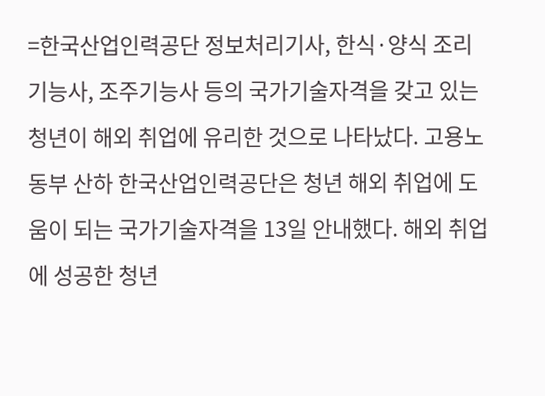=한국산업인력공단 정보처리기사, 한식·양식 조리기능사, 조주기능사 등의 국가기술자격을 갖고 있는 청년이 해외 취업에 유리한 것으로 나타났다. 고용노동부 산하 한국산업인력공단은 청년 해외 취업에 도움이 되는 국가기술자격을 13일 안내했다. 해외 취업에 성공한 청년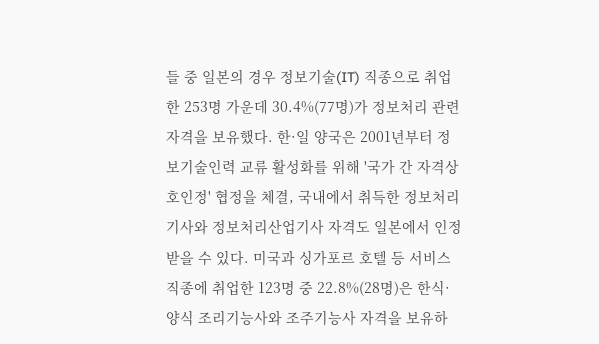들 중 일본의 경우 정보기술(IT) 직종으로 취업한 253명 가운데 30.4%(77명)가 정보처리 관련 자격을 보유했다. 한·일 양국은 2001년부터 정보기술인력 교류 활성화를 위해 '국가 간 자격상호인정' 협정을 체결, 국내에서 취득한 정보처리기사와 정보처리산업기사 자격도 일본에서 인정받을 수 있다. 미국과 싱가포르 호텔 등 서비스 직종에 취업한 123명 중 22.8%(28명)은 한식·양식 조리기능사와 조주기능사 자격을 보유하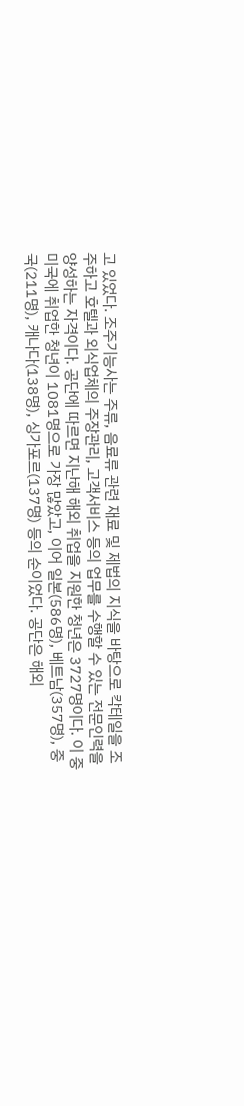고 있었다. 조주기능사는 주류, 음료류 관련 재료 및 제법의 지식을 바탕으로 칵테일을 조주하고 호텔과 외식업체의 주장관리, 고객서비스 등의 업무를 수행할 수 있는 전문인력을 양성하는 자격이다. 공단에 따르면 지난해 해외 취업을 지원한 청년은 3727명이다. 이 중 미국에 취업한 청년이 1081명으로 가장 많았고, 이어 일본(586명), 베트남(357명), 중국(211명), 캐나다(138명), 싱가포르(137명) 등의 순이었다. 공단은 해외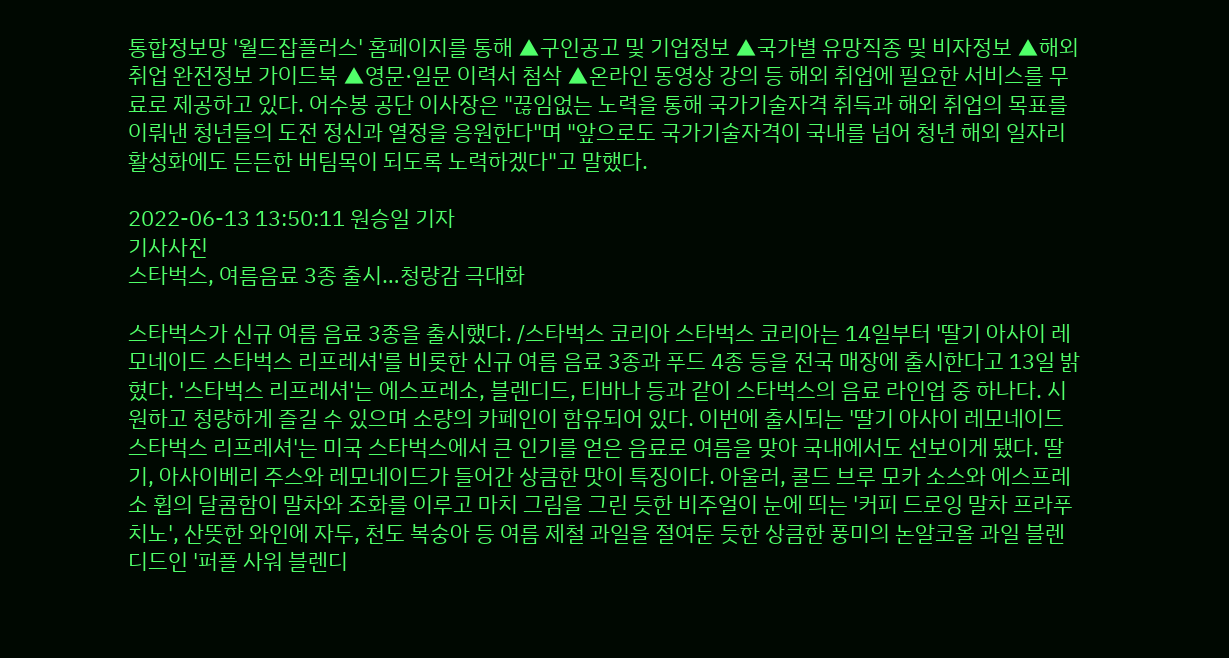통합정보망 '월드잡플러스' 홈페이지를 통해 ▲구인공고 및 기업정보 ▲국가별 유망직종 및 비자정보 ▲해외취업 완전정보 가이드북 ▲영문·일문 이력서 첨삭 ▲온라인 동영상 강의 등 해외 취업에 필요한 서비스를 무료로 제공하고 있다. 어수봉 공단 이사장은 "끊임없는 노력을 통해 국가기술자격 취득과 해외 취업의 목표를 이뤄낸 청년들의 도전 정신과 열정을 응원한다"며 "앞으로도 국가기술자격이 국내를 넘어 청년 해외 일자리 활성화에도 든든한 버팀목이 되도록 노력하겠다"고 말했다.

2022-06-13 13:50:11 원승일 기자
기사사진
스타벅스, 여름음료 3종 출시…청량감 극대화

스타벅스가 신규 여름 음료 3종을 출시했다. /스타벅스 코리아 스타벅스 코리아는 14일부터 '딸기 아사이 레모네이드 스타벅스 리프레셔'를 비롯한 신규 여름 음료 3종과 푸드 4종 등을 전국 매장에 출시한다고 13일 밝혔다. '스타벅스 리프레셔'는 에스프레소, 블렌디드, 티바나 등과 같이 스타벅스의 음료 라인업 중 하나다. 시원하고 청량하게 즐길 수 있으며 소량의 카페인이 함유되어 있다. 이번에 출시되는 '딸기 아사이 레모네이드 스타벅스 리프레셔'는 미국 스타벅스에서 큰 인기를 얻은 음료로 여름을 맞아 국내에서도 선보이게 됐다. 딸기, 아사이베리 주스와 레모네이드가 들어간 상큼한 맛이 특징이다. 아울러, 콜드 브루 모카 소스와 에스프레소 휩의 달콤함이 말차와 조화를 이루고 마치 그림을 그린 듯한 비주얼이 눈에 띄는 '커피 드로잉 말차 프라푸치노', 산뜻한 와인에 자두, 천도 복숭아 등 여름 제철 과일을 절여둔 듯한 상큼한 풍미의 논알코올 과일 블렌디드인 '퍼플 사워 블렌디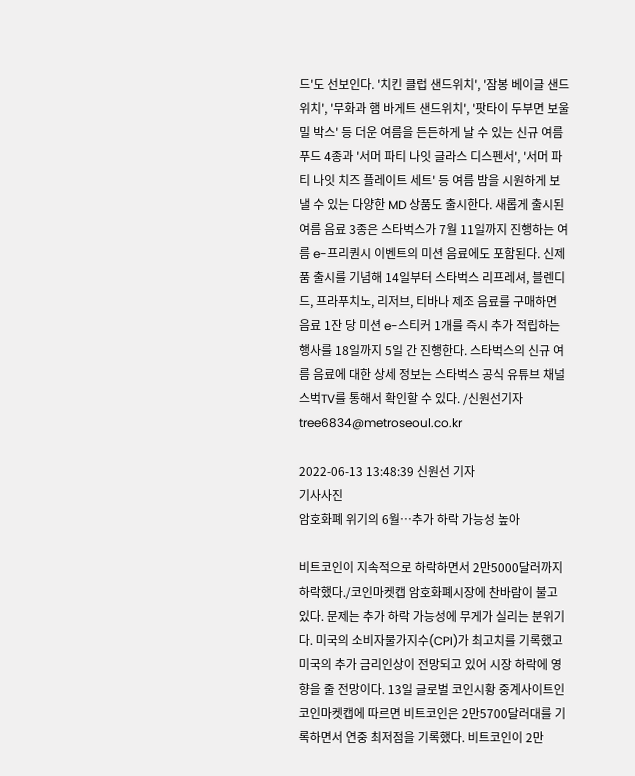드'도 선보인다. '치킨 클럽 샌드위치', '잠봉 베이글 샌드위치', '무화과 햄 바게트 샌드위치', '팟타이 두부면 보울 밀 박스' 등 더운 여름을 든든하게 날 수 있는 신규 여름 푸드 4종과 '서머 파티 나잇 글라스 디스펜서', '서머 파티 나잇 치즈 플레이트 세트' 등 여름 밤을 시원하게 보낼 수 있는 다양한 MD 상품도 출시한다. 새롭게 출시된 여름 음료 3종은 스타벅스가 7월 11일까지 진행하는 여름 e-프리퀀시 이벤트의 미션 음료에도 포함된다. 신제품 출시를 기념해 14일부터 스타벅스 리프레셔, 블렌디드, 프라푸치노, 리저브, 티바나 제조 음료를 구매하면 음료 1잔 당 미션 e-스티커 1개를 즉시 추가 적립하는 행사를 18일까지 5일 간 진행한다. 스타벅스의 신규 여름 음료에 대한 상세 정보는 스타벅스 공식 유튜브 채널 스벅TV를 통해서 확인할 수 있다. /신원선기자 tree6834@metroseoul.co.kr

2022-06-13 13:48:39 신원선 기자
기사사진
암호화폐 위기의 6월…추가 하락 가능성 높아

비트코인이 지속적으로 하락하면서 2만5000달러까지 하락했다./코인마켓캡 암호화폐시장에 찬바람이 불고 있다. 문제는 추가 하락 가능성에 무게가 실리는 분위기다. 미국의 소비자물가지수(CPI)가 최고치를 기록했고 미국의 추가 금리인상이 전망되고 있어 시장 하락에 영향을 줄 전망이다. 13일 글로벌 코인시황 중계사이트인 코인마켓캡에 따르면 비트코인은 2만5700달러대를 기록하면서 연중 최저점을 기록했다. 비트코인이 2만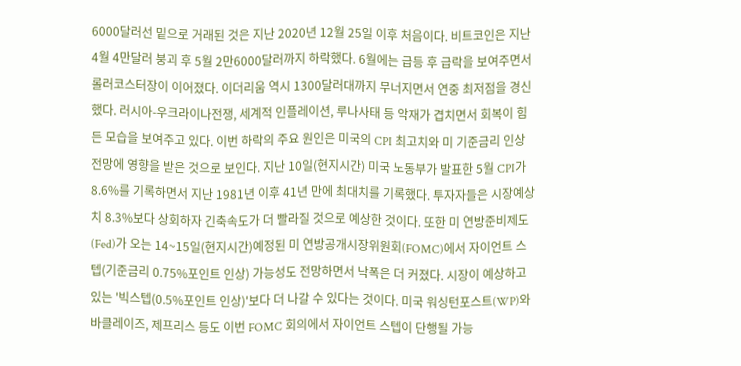6000달러선 밑으로 거래된 것은 지난 2020년 12월 25일 이후 처음이다. 비트코인은 지난 4월 4만달러 붕괴 후 5월 2만6000달러까지 하락했다. 6월에는 급등 후 급락을 보여주면서 롤러코스터장이 이어졌다. 이더리움 역시 1300달러대까지 무너지면서 연중 최저점을 경신했다. 러시아-우크라이나전쟁, 세계적 인플레이션, 루나사태 등 악재가 겹치면서 회복이 힘든 모습을 보여주고 있다. 이번 하락의 주요 원인은 미국의 CPI 최고치와 미 기준금리 인상 전망에 영향을 받은 것으로 보인다. 지난 10일(현지시간) 미국 노동부가 발표한 5월 CPI가 8.6%를 기록하면서 지난 1981년 이후 41년 만에 최대치를 기록했다. 투자자들은 시장예상치 8.3%보다 상회하자 긴축속도가 더 빨라질 것으로 예상한 것이다. 또한 미 연방준비제도(Fed)가 오는 14~15일(현지시간)예정된 미 연방공개시장위원회(FOMC)에서 자이언트 스텝(기준금리 0.75%포인트 인상) 가능성도 전망하면서 낙폭은 더 커졌다. 시장이 예상하고 있는 '빅스텝(0.5%포인트 인상)'보다 더 나갈 수 있다는 것이다. 미국 워싱턴포스트(WP)와 바클레이즈, 제프리스 등도 이번 FOMC 회의에서 자이언트 스텝이 단행될 가능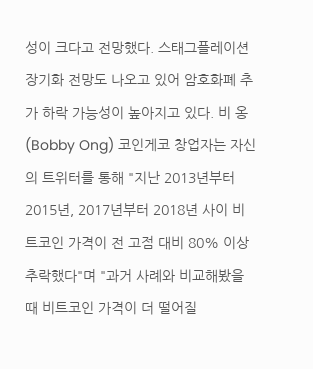성이 크다고 전망했다. 스태그플레이션 장기화 전망도 나오고 있어 암호화폐 추가 하락 가능성이 높아지고 있다. 비 옹(Bobby Ong) 코인게코 창업자는 자신의 트위터를 통해 "지난 2013년부터 2015년, 2017년부터 2018년 사이 비트코인 가격이 전 고점 대비 80% 이상 추락했다"며 "과거 사례와 비교해봤을 때 비트코인 가격이 더 떨어질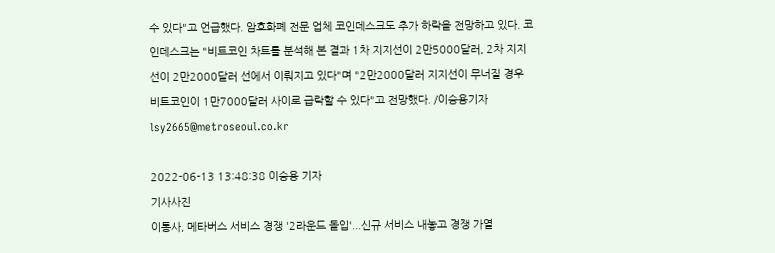수 있다"고 언급했다. 암호화폐 전문 업체 코인데스크도 추가 하락을 전망하고 있다. 코인데스크는 "비트코인 차트를 분석해 본 결과 1차 지지선이 2만5000달러, 2차 지지선이 2만2000달러 선에서 이뤄지고 있다"며 "2만2000달러 지지선이 무너질 경우 비트코인이 1만7000달러 사이로 급락할 수 있다"고 전망했다. /이승용기자 lsy2665@metroseoul.co.kr

2022-06-13 13:48:38 이승용 기자
기사사진
이통사, 메타버스 서비스 경쟁 '2라운드 돌입'...신규 서비스 내놓고 경쟁 가열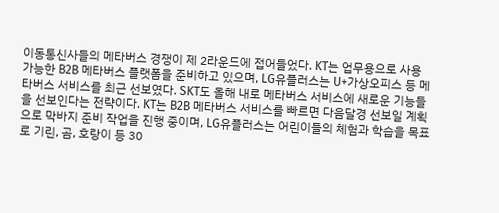이동통신사들의 메타버스 경쟁이 제 2라운드에 접어들었다. KT는 업무용으로 사용 가능한 B2B 메타버스 플랫폼을 준비하고 있으며, LG유플러스는 U+가상오피스 등 메타버스 서비스를 최근 선보였다. SKT도 올해 내로 메타버스 서비스에 새로운 기능들을 선보인다는 전략이다. KT는 B2B 메타버스 서비스를 빠르면 다음달경 선보일 계획으로 막바지 준비 작업을 진행 중이며, LG유플러스는 어린이들의 체험과 학습을 목표로 기린, 곰, 호랑이 등 30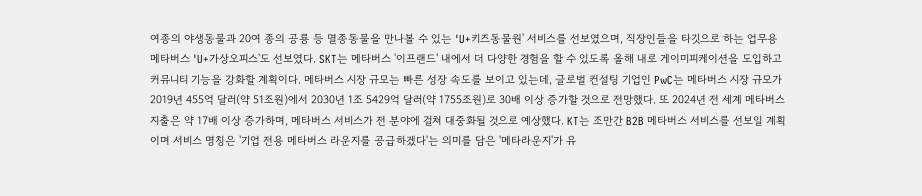여종의 야생동물과 20여 종의 공룡 등 멸종동물을 만나볼 수 있는 'U+키즈동물원' 서비스를 선보였으며, 직장인들을 타깃으로 하는 업무용 메타버스 'U+가상오피스'도 선보였다. SKT는 메타버스 '이프랜드' 내에서 더 다양한 경험을 할 수 있도록 올해 내로 게이미피케이션을 도입하고 커뮤니티 기능을 강화할 계획이다. 메타버스 시장 규모는 빠른 성장 속도를 보이고 있는데, 글로벌 컨설팅 기업인 PwC는 메타버스 시장 규모가 2019년 455억 달러(약 51조원)에서 2030년 1조 5429억 달러(약 1755조원)로 30배 이상 증가할 것으로 전망했다. 또 2024년 전 세계 메타버스 지출은 약 17배 이상 증가하며, 메타버스 서비스가 전 분야에 걸쳐 대중화될 것으로 예상했다. KT는 조만간 B2B 메타버스 서비스를 선보일 계획이며 서비스 명칭은 '기업 전용 메타버스 라운지를 공급하겠다'는 의미를 담은 '메타라운지'가 유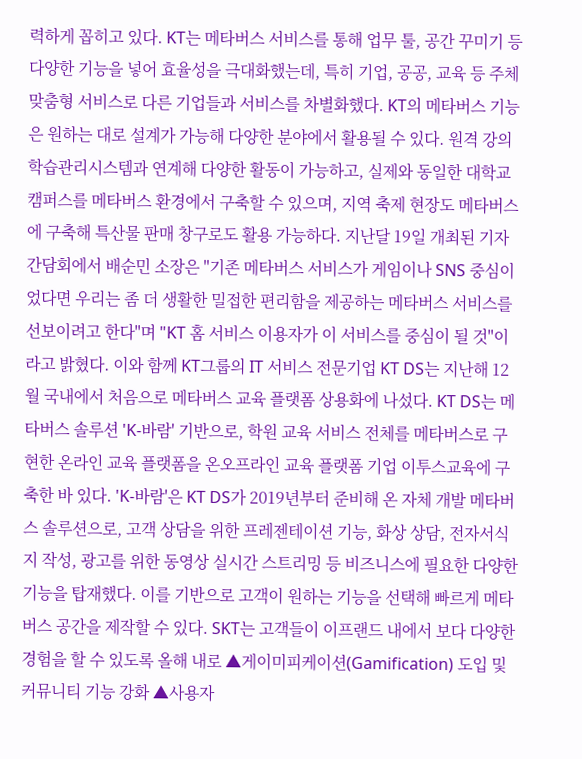력하게 꼽히고 있다. KT는 메타버스 서비스를 통해 업무 툴, 공간 꾸미기 등 다양한 기능을 넣어 효율성을 극대화했는데, 특히 기업, 공공, 교육 등 주체 맞춤형 서비스로 다른 기업들과 서비스를 차별화했다. KT의 메타버스 기능은 원하는 대로 설계가 가능해 다양한 분야에서 활용될 수 있다. 원격 강의 학습관리시스템과 연계해 다양한 활동이 가능하고, 실제와 동일한 대학교 캠퍼스를 메타버스 환경에서 구축할 수 있으며, 지역 축제 현장도 메타버스에 구축해 특산물 판매 창구로도 활용 가능하다. 지난달 19일 개최된 기자간담회에서 배순민 소장은 "기존 메타버스 서비스가 게임이나 SNS 중심이었다면 우리는 좀 더 생활한 밀접한 편리함을 제공하는 메타버스 서비스를 선보이려고 한다"며 "KT 홈 서비스 이용자가 이 서비스를 중심이 될 것"이라고 밝혔다. 이와 함께 KT그룹의 IT 서비스 전문기업 KT DS는 지난해 12월 국내에서 처음으로 메타버스 교육 플랫폼 상용화에 나섰다. KT DS는 메타버스 솔루션 'K-바람' 기반으로, 학원 교육 서비스 전체를 메타버스로 구현한 온라인 교육 플랫폼을 온오프라인 교육 플랫폼 기업 이투스교육에 구축한 바 있다. 'K-바람'은 KT DS가 2019년부터 준비해 온 자체 개발 메타버스 솔루션으로, 고객 상담을 위한 프레젠테이션 기능, 화상 상담, 전자서식지 작성, 광고를 위한 동영상 실시간 스트리밍 등 비즈니스에 필요한 다양한 기능을 탑재했다. 이를 기반으로 고객이 원하는 기능을 선택해 빠르게 메타버스 공간을 제작할 수 있다. SKT는 고객들이 이프랜드 내에서 보다 다양한 경험을 할 수 있도록 올해 내로 ▲게이미피케이션(Gamification) 도입 및 커뮤니티 기능 강화 ▲사용자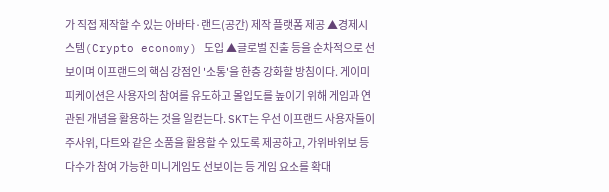가 직접 제작할 수 있는 아바타·랜드(공간) 제작 플랫폼 제공 ▲경제시스템(Crypto economy) 도입 ▲글로벌 진출 등을 순차적으로 선보이며 이프랜드의 핵심 강점인 '소통'을 한층 강화할 방침이다. 게이미피케이션은 사용자의 참여를 유도하고 몰입도를 높이기 위해 게임과 연관된 개념을 활용하는 것을 일컫는다. SKT는 우선 이프랜드 사용자들이 주사위, 다트와 같은 소품을 활용할 수 있도록 제공하고, 가위바위보 등 다수가 참여 가능한 미니게임도 선보이는 등 게임 요소를 확대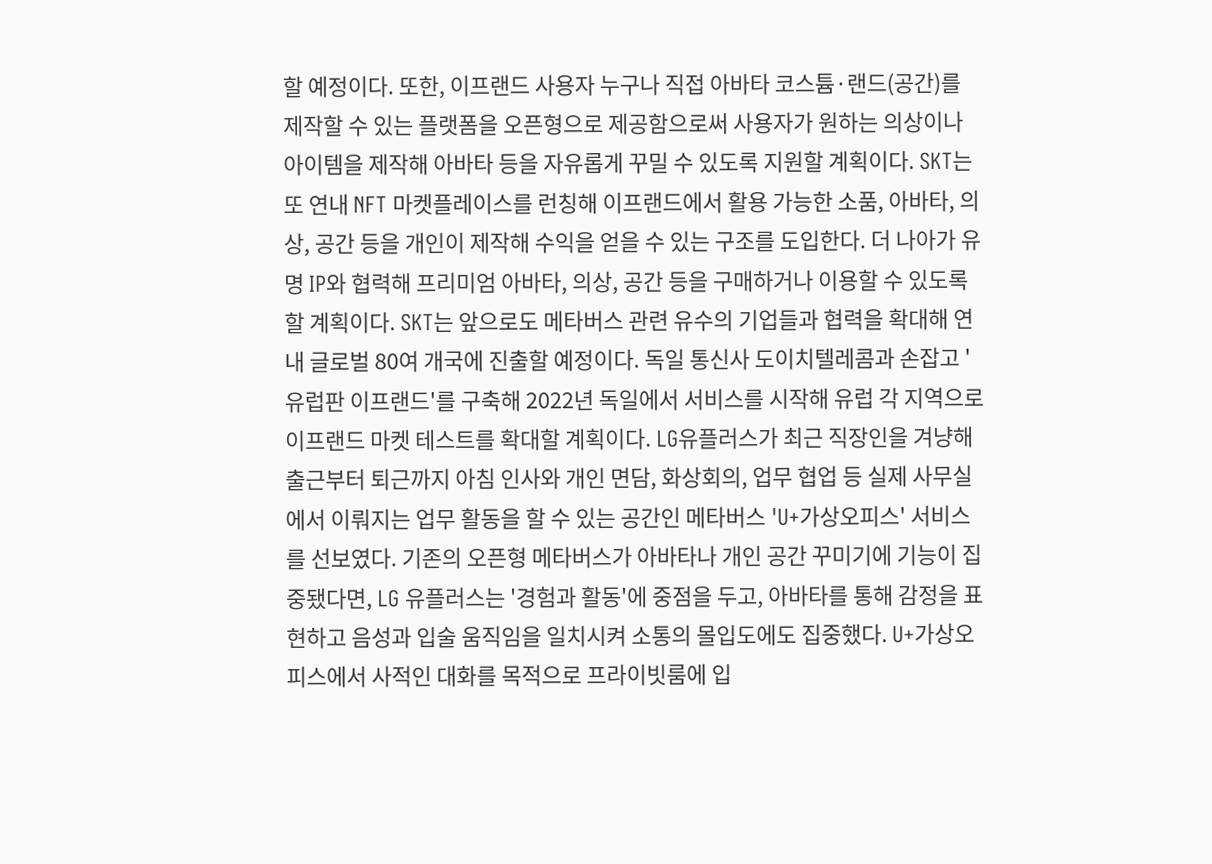할 예정이다. 또한, 이프랜드 사용자 누구나 직접 아바타 코스튬·랜드(공간)를 제작할 수 있는 플랫폼을 오픈형으로 제공함으로써 사용자가 원하는 의상이나 아이템을 제작해 아바타 등을 자유롭게 꾸밀 수 있도록 지원할 계획이다. SKT는 또 연내 NFT 마켓플레이스를 런칭해 이프랜드에서 활용 가능한 소품, 아바타, 의상, 공간 등을 개인이 제작해 수익을 얻을 수 있는 구조를 도입한다. 더 나아가 유명 IP와 협력해 프리미엄 아바타, 의상, 공간 등을 구매하거나 이용할 수 있도록 할 계획이다. SKT는 앞으로도 메타버스 관련 유수의 기업들과 협력을 확대해 연내 글로벌 80여 개국에 진출할 예정이다. 독일 통신사 도이치텔레콤과 손잡고 '유럽판 이프랜드'를 구축해 2022년 독일에서 서비스를 시작해 유럽 각 지역으로 이프랜드 마켓 테스트를 확대할 계획이다. LG유플러스가 최근 직장인을 겨냥해 출근부터 퇴근까지 아침 인사와 개인 면담, 화상회의, 업무 협업 등 실제 사무실에서 이뤄지는 업무 활동을 할 수 있는 공간인 메타버스 'U+가상오피스' 서비스를 선보였다. 기존의 오픈형 메타버스가 아바타나 개인 공간 꾸미기에 기능이 집중됐다면, LG 유플러스는 '경험과 활동'에 중점을 두고, 아바타를 통해 감정을 표현하고 음성과 입술 움직임을 일치시켜 소통의 몰입도에도 집중했다. U+가상오피스에서 사적인 대화를 목적으로 프라이빗룸에 입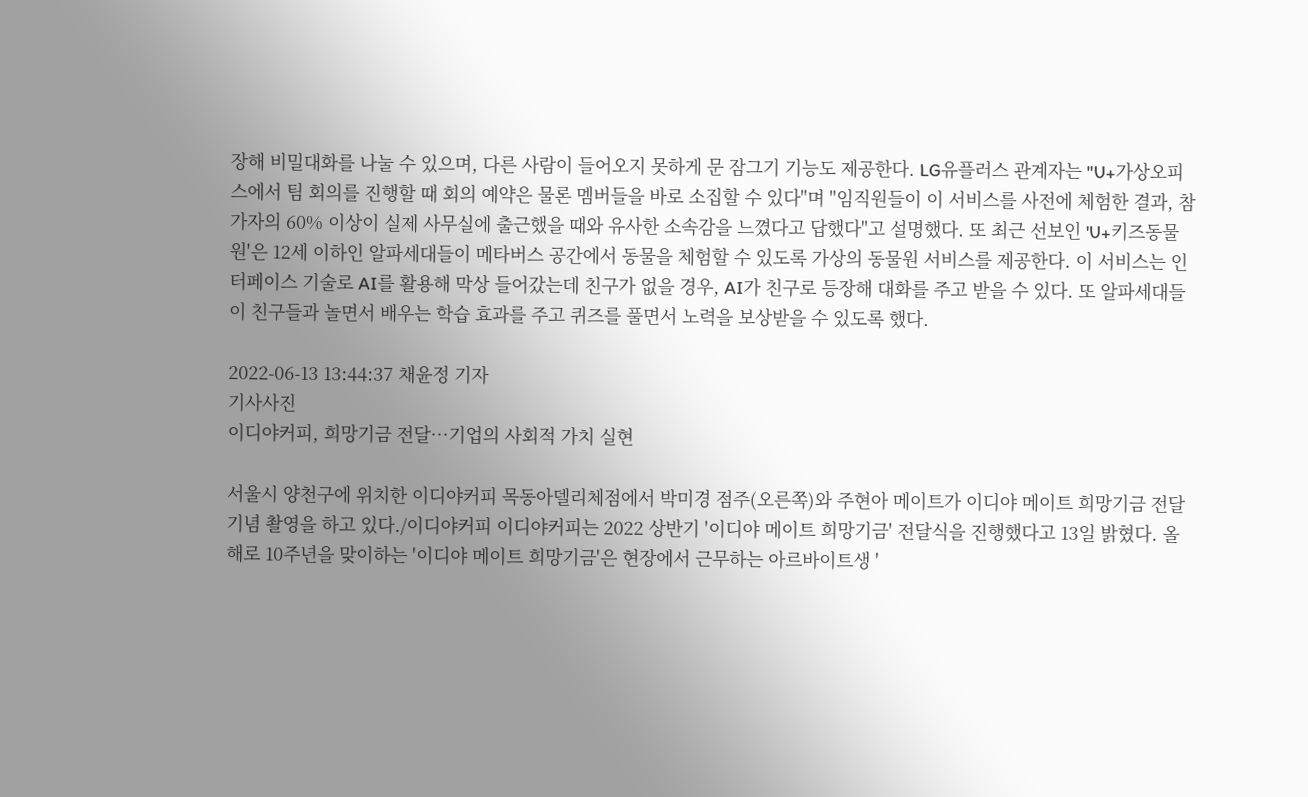장해 비밀대화를 나눌 수 있으며, 다른 사람이 들어오지 못하게 문 잠그기 기능도 제공한다. LG유플러스 관계자는 "U+가상오피스에서 팀 회의를 진행할 때 회의 예약은 물론 멤버들을 바로 소집할 수 있다"며 "임직원들이 이 서비스를 사전에 체험한 결과, 참가자의 60% 이상이 실제 사무실에 출근했을 때와 유사한 소속감을 느꼈다고 답했다"고 설명했다. 또 최근 선보인 'U+키즈동물원'은 12세 이하인 알파세대들이 메타버스 공간에서 동물을 체험할 수 있도록 가상의 동물원 서비스를 제공한다. 이 서비스는 인터페이스 기술로 AI를 활용해 막상 들어갔는데 친구가 없을 경우, AI가 친구로 등장해 대화를 주고 받을 수 있다. 또 알파세대들이 친구들과 놀면서 배우는 학습 효과를 주고 퀴즈를 풀면서 노력을 보상받을 수 있도록 했다.

2022-06-13 13:44:37 채윤정 기자
기사사진
이디야커피, 희망기금 전달…기업의 사회적 가치 실현

서울시 양천구에 위치한 이디야커피 목동아델리체점에서 박미경 점주(오른쪽)와 주현아 메이트가 이디야 메이트 희망기금 전달 기념 촬영을 하고 있다./이디야커피 이디야커피는 2022 상반기 '이디야 메이트 희망기금' 전달식을 진행했다고 13일 밝혔다. 올해로 10주년을 맞이하는 '이디야 메이트 희망기금'은 현장에서 근무하는 아르바이트생 '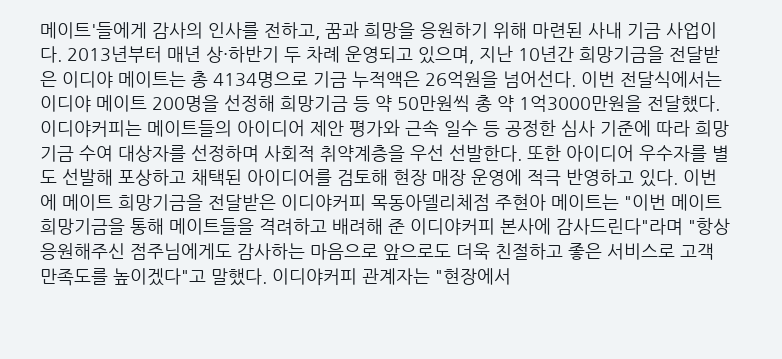메이트'들에게 감사의 인사를 전하고, 꿈과 희망을 응원하기 위해 마련된 사내 기금 사업이다. 2013년부터 매년 상·하반기 두 차례 운영되고 있으며, 지난 10년간 희망기금을 전달받은 이디야 메이트는 총 4134명으로 기금 누적액은 26억원을 넘어선다. 이번 전달식에서는 이디야 메이트 200명을 선정해 희망기금 등 약 50만원씩 총 약 1억3000만원을 전달했다. 이디야커피는 메이트들의 아이디어 제안 평가와 근속 일수 등 공정한 심사 기준에 따라 희망기금 수여 대상자를 선정하며 사회적 취약계층을 우선 선발한다. 또한 아이디어 우수자를 별도 선발해 포상하고 채택된 아이디어를 검토해 현장 매장 운영에 적극 반영하고 있다. 이번에 메이트 희망기금을 전달받은 이디야커피 목동아델리체점 주현아 메이트는 "이번 메이트 희망기금을 통해 메이트들을 격려하고 배려해 준 이디야커피 본사에 감사드린다"라며 "항상 응원해주신 점주님에게도 감사하는 마음으로 앞으로도 더욱 친절하고 좋은 서비스로 고객 만족도를 높이겠다"고 말했다. 이디야커피 관계자는 "현장에서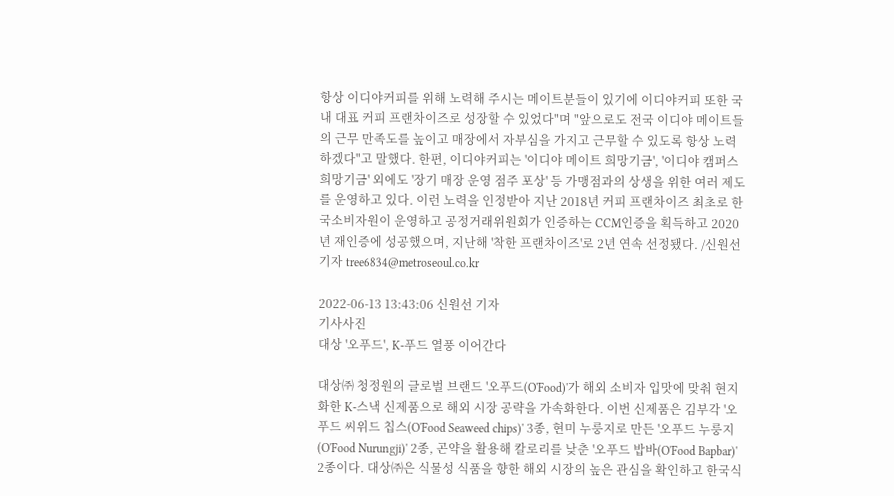항상 이디야커피를 위해 노력해 주시는 메이트분들이 있기에 이디야커피 또한 국내 대표 커피 프랜차이즈로 성장할 수 있었다"며 "앞으로도 전국 이디야 메이트들의 근무 만족도를 높이고 매장에서 자부심을 가지고 근무할 수 있도록 항상 노력하겠다"고 말했다. 한편, 이디야커피는 '이디야 메이트 희망기금', '이디야 캠퍼스 희망기금' 외에도 '장기 매장 운영 점주 포상' 등 가맹점과의 상생을 위한 여러 제도를 운영하고 있다. 이런 노력을 인정받아 지난 2018년 커피 프랜차이즈 최초로 한국소비자원이 운영하고 공정거래위원회가 인증하는 CCM인증을 획득하고 2020년 재인증에 성공했으며, 지난해 '착한 프랜차이즈'로 2년 연속 선정됐다. /신원선기자 tree6834@metroseoul.co.kr

2022-06-13 13:43:06 신원선 기자
기사사진
대상 '오푸드', K-푸드 열풍 이어간다

대상㈜ 청정원의 글로벌 브랜드 '오푸드(O'Food)'가 해외 소비자 입맛에 맞춰 현지화한 K-스낵 신제품으로 해외 시장 공략을 가속화한다. 이번 신제품은 김부각 '오푸드 씨위드 칩스(O'Food Seaweed chips)' 3종, 현미 누룽지로 만든 '오푸드 누룽지(O'Food Nurungji)' 2종, 곤약을 활용해 칼로리를 낮춘 '오푸드 밥바(O'Food Bapbar)' 2종이다. 대상㈜은 식물성 식품을 향한 해외 시장의 높은 관심을 확인하고 한국식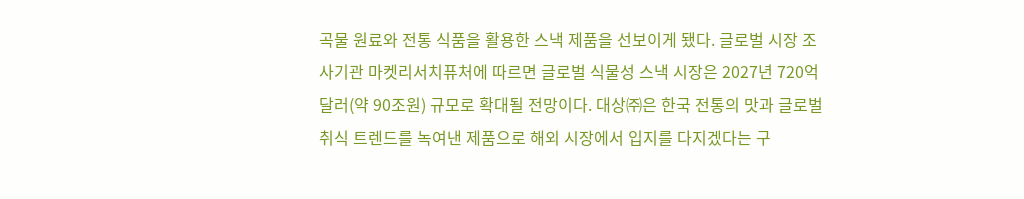곡물 원료와 전통 식품을 활용한 스낵 제품을 선보이게 됐다. 글로벌 시장 조사기관 마켓리서치퓨처에 따르면 글로벌 식물성 스낵 시장은 2027년 720억 달러(약 90조원) 규모로 확대될 전망이다. 대상㈜은 한국 전통의 맛과 글로벌 취식 트렌드를 녹여낸 제품으로 해외 시장에서 입지를 다지겠다는 구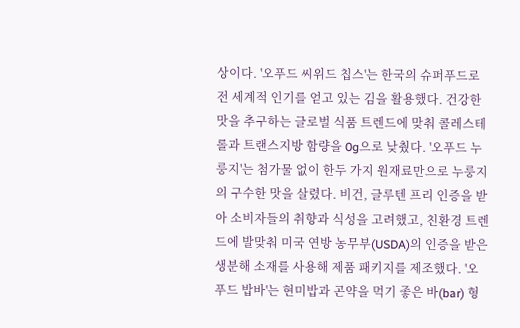상이다. '오푸드 씨위드 칩스'는 한국의 슈퍼푸드로 전 세계적 인기를 얻고 있는 김을 활용했다. 건강한 맛을 추구하는 글로벌 식품 트렌드에 맞춰 콜레스테롤과 트랜스지방 함량을 0g으로 낮췄다. '오푸드 누룽지'는 첨가물 없이 한두 가지 원재료만으로 누룽지의 구수한 맛을 살렸다. 비건, 글루텐 프리 인증을 받아 소비자들의 취향과 식성을 고려했고, 친환경 트렌드에 발맞춰 미국 연방 농무부(USDA)의 인증을 받은 생분해 소재를 사용해 제품 패키지를 제조했다. '오푸드 밥바'는 현미밥과 곤약을 먹기 좋은 바(bar) 형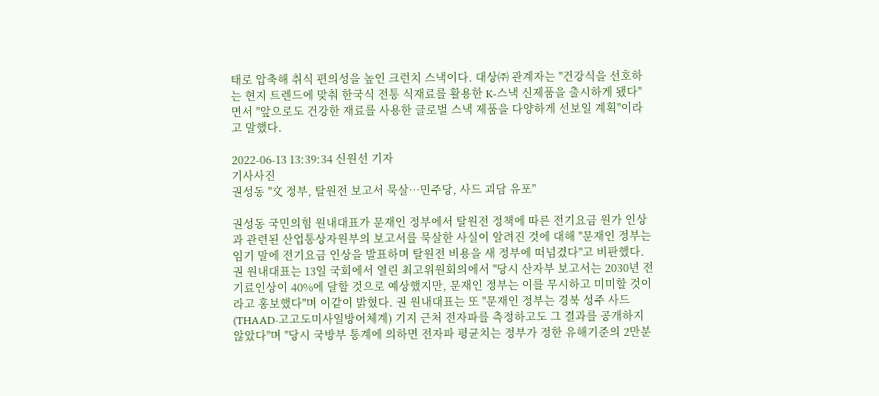태로 압축해 취식 편의성을 높인 크런치 스낵이다. 대상㈜ 관계자는 "건강식을 선호하는 현지 트렌드에 맞춰 한국식 전통 식재료를 활용한 K-스낵 신제품을 출시하게 됐다"면서 "앞으로도 건강한 재료를 사용한 글로벌 스낵 제품을 다양하게 선보일 계획"이라고 말했다.

2022-06-13 13:39:34 신원선 기자
기사사진
권성동 "文 정부, 탈원전 보고서 묵살…민주당, 사드 괴담 유포"

권성동 국민의힘 원내대표가 문재인 정부에서 탈원전 정책에 따른 전기요금 원가 인상과 관련된 산업통상자원부의 보고서를 묵살한 사실이 알려진 것에 대해 "문재인 정부는 임기 말에 전기요금 인상을 발표하며 탈원전 비용을 새 정부에 떠넘겼다"고 비판했다. 권 원내대표는 13일 국회에서 열린 최고위원회의에서 "당시 산자부 보고서는 2030년 전기료인상이 40%에 달할 것으로 예상했지만, 문재인 정부는 이를 무시하고 미미할 것이라고 홍보했다"며 이같이 밝혔다. 권 원내대표는 또 "문재인 정부는 경북 성주 사드(THAAD·고고도미사일방어체계) 기지 근처 전자파를 측정하고도 그 결과를 공개하지 않았다"며 "당시 국방부 통계에 의하면 전자파 평균치는 정부가 정한 유해기준의 2만분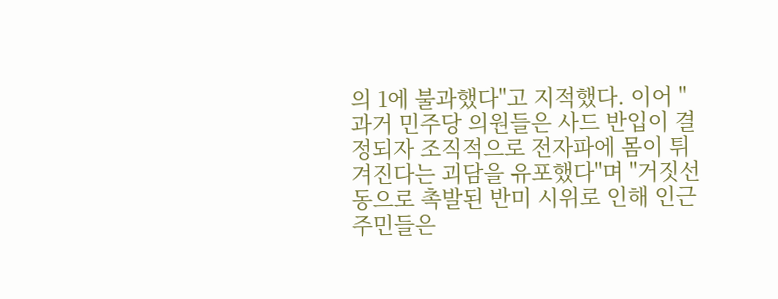의 1에 불과했다"고 지적했다. 이어 "과거 민주당 의원들은 사드 반입이 결정되자 조직적으로 전자파에 몸이 튀겨진다는 괴담을 유포했다"며 "거짓선동으로 촉발된 반미 시위로 인해 인근 주민들은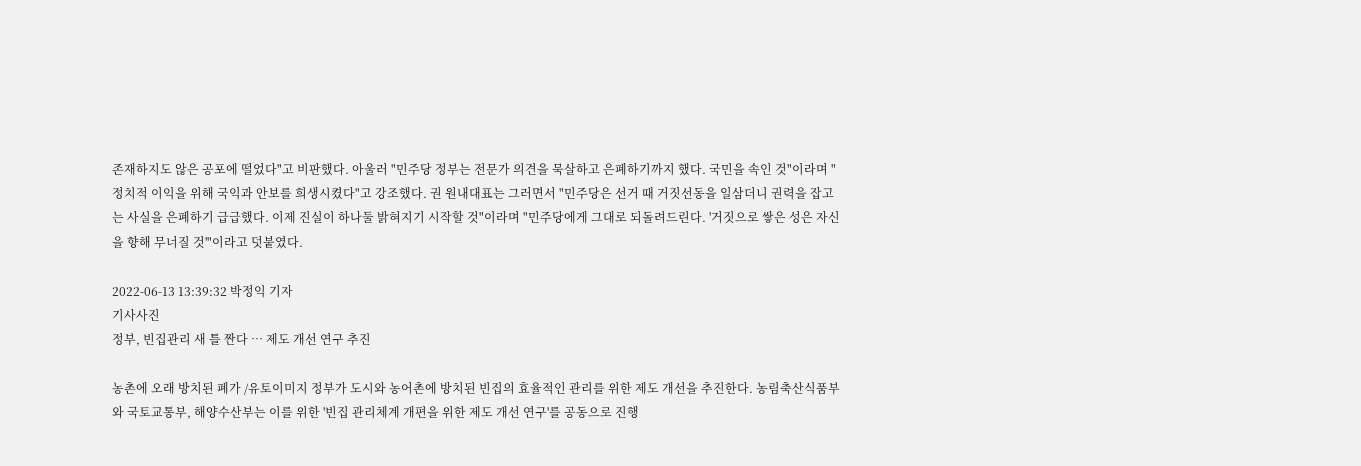존재하지도 않은 공포에 떨었다"고 비판했다. 아울러 "민주당 정부는 전문가 의견을 묵살하고 은폐하기까지 했다. 국민을 속인 것"이라며 "정치적 이익을 위해 국익과 안보를 희생시켰다"고 강조했다. 권 원내대표는 그러면서 "민주당은 선거 때 거짓선동을 일삼더니 권력을 잡고는 사실을 은폐하기 급급했다. 이제 진실이 하나둘 밝혀지기 시작할 것"이라며 "민주당에게 그대로 되돌려드린다. '거짓으로 쌓은 성은 자신을 향해 무너질 것'"이라고 덧붙였다.

2022-06-13 13:39:32 박정익 기자
기사사진
정부, 빈집관리 새 틀 짠다 … 제도 개선 연구 추진

농촌에 오래 방치된 폐가 /유토이미지 정부가 도시와 농어촌에 방치된 빈집의 효율적인 관리를 위한 제도 개선을 추진한다. 농림축산식품부와 국토교통부, 해양수산부는 이를 위한 '빈집 관리체계 개편을 위한 제도 개선 연구'를 공동으로 진행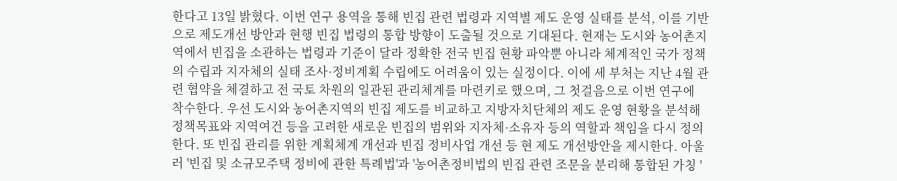한다고 13일 밝혔다. 이번 연구 용역을 통해 빈집 관련 법령과 지역별 제도 운영 실태를 분석, 이를 기반으로 제도개선 방안과 현행 빈집 법령의 통합 방향이 도출될 것으로 기대된다. 현재는 도시와 농어촌지역에서 빈집을 소관하는 법령과 기준이 달라 정확한 전국 빈집 현황 파악뿐 아니라 체계적인 국가 정책의 수립과 지자체의 실태 조사·정비계획 수립에도 어려움이 있는 실정이다. 이에 세 부처는 지난 4월 관련 협약을 체결하고 전 국토 차원의 일관된 관리체계를 마련키로 했으며, 그 첫걸음으로 이번 연구에 착수한다. 우선 도시와 농어촌지역의 빈집 제도를 비교하고 지방자치단체의 제도 운영 현황을 분석해 정책목표와 지역여건 등을 고려한 새로운 빈집의 범위와 지자체·소유자 등의 역할과 책임을 다시 정의한다. 또 빈집 관리를 위한 계획체계 개선과 빈집 정비사업 개선 등 현 제도 개선방안을 제시한다. 아울러 '빈집 및 소규모주택 정비에 관한 특례법'과 '농어촌정비법의 빈집 관련 조문을 분리해 통합된 가칭 '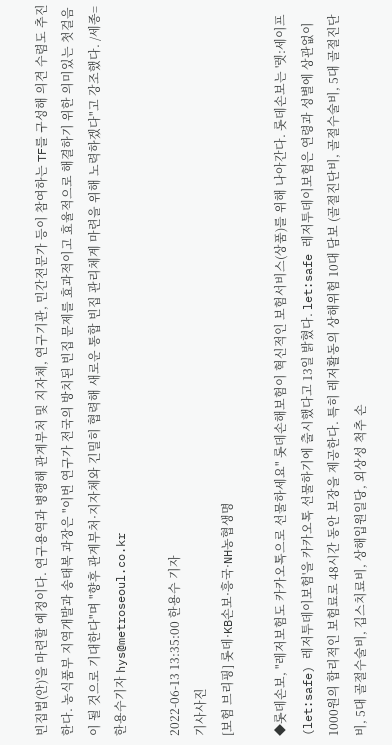빈집법(안)'을 마련할 예정이다. 연구용역과 병행해 관계부처 및 지자체, 연구기관, 민간전문가 등이 참여하는 TF를 구성해 의견 수렴도 추진한다. 농식품부 지역개발과 송태복 과장은 "이번 연구가 전국의 방치된 빈집 문제를 효과적이고 효율적으로 해결하기 위한 의미있는 첫걸음이 될 것으로 기대한다"며 "향후 관계부처·지자체와 긴밀히 협력해 새로운 통합 빈집 관리체계 마련을 위해 노력하겠다"고 강조했다. /세종=한용수기자 hys@metroseoul.co.kr

2022-06-13 13:35:00 한용수 기자
기사사진
[보험 브리핑] 롯데·KB손보·흥국·NH농협생명

◆롯데손보, "레저보험도 카카오톡으로 선물하세요" 롯데손해보험이 혁신적인 보험서비스(상품)를 위해 나아간다. 롯데손보는 '렛:세이프(let:safe) 레저투데이보험'을 카카오톡 선물하기에 출시했다고 13일 밝혔다. let:safe 레저투데이보험은 연령과 성별에 상관없이 1000원의 합리적인 보험료로 48시간 동안 보장을 제공한다. 특히 레저활동의 상해위험 10대 담보 (골절진단비, 골절수술비, 5대 골절진단비, 5대 골절수술비, 깁스치료비, 상해입원일당, 외상성 척추 손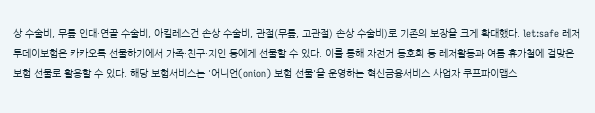상 수술비, 무릎 인대·연골 수술비, 아킬레스건 손상 수술비, 관절(무릎, 고관절) 손상 수술비)로 기존의 보장을 크게 확대했다. let:safe 레저투데이보험은 카카오톡 선물하기에서 가족·친구·지인 등에게 선물할 수 있다. 이를 통해 자전거 동호회 등 레저활동과 여름 휴가철에 걸맞은 보험 선물로 활용할 수 있다. 해당 보험서비스는 '어니언(onion) 보험 선물'을 운영하는 혁신금융서비스 사업자 쿠프파이맵스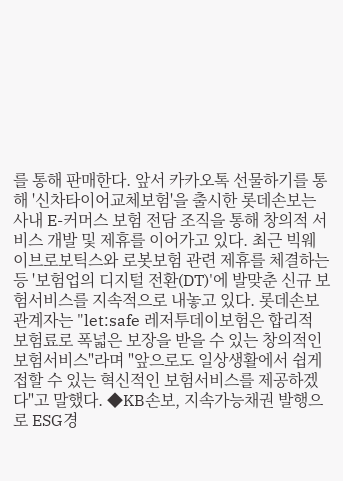를 통해 판매한다. 앞서 카카오톡 선물하기를 통해 '신차타이어교체보험'을 출시한 롯데손보는 사내 E-커머스 보험 전담 조직을 통해 창의적 서비스 개발 및 제휴를 이어가고 있다. 최근 빅웨이브로보틱스와 로봇보험 관련 제휴를 체결하는 등 '보험업의 디지털 전환(DT)'에 발맞춘 신규 보험서비스를 지속적으로 내놓고 있다. 롯데손보 관계자는 "let:safe 레저투데이보험은 합리적 보험료로 폭넓은 보장을 받을 수 있는 창의적인 보험서비스"라며 "앞으로도 일상생활에서 쉽게 접할 수 있는 혁신적인 보험서비스를 제공하겠다"고 말했다. ◆KB손보, 지속가능채권 발행으로 ESG경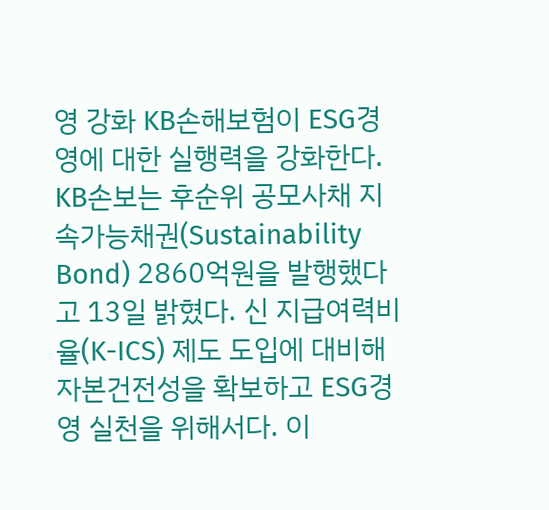영 강화 KB손해보험이 ESG경영에 대한 실행력을 강화한다. KB손보는 후순위 공모사채 지속가능채권(Sustainability Bond) 2860억원을 발행했다고 13일 밝혔다. 신 지급여력비율(K-ICS) 제도 도입에 대비해 자본건전성을 확보하고 ESG경영 실천을 위해서다. 이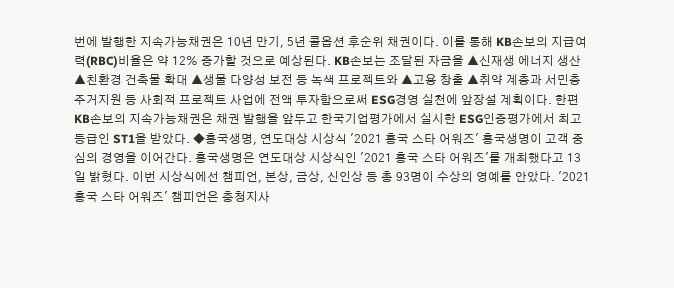번에 발행한 지속가능채권은 10년 만기, 5년 콜옵션 후순위 채권이다. 이를 통해 KB손보의 지급여력(RBC)비율은 약 12% 증가할 것으로 예상된다. KB손보는 조달된 자금을 ▲신재생 에너지 생산 ▲친환경 건축물 확대 ▲생물 다양성 보전 등 녹색 프로젝트와 ▲고용 창출 ▲취약 계층과 서민층 주거지원 등 사회적 프로젝트 사업에 전액 투자함으로써 ESG경영 실천에 앞장설 계획이다. 한편 KB손보의 지속가능채권은 채권 발행을 앞두고 한국기업평가에서 실시한 ESG인증평가에서 최고 등급인 ST1을 받았다. ◆흥국생명, 연도대상 시상식 '2021 흥국 스타 어워즈' 흥국생명이 고객 중심의 경영을 이어간다. 흥국생명은 연도대상 시상식인 '2021 흥국 스타 어워즈'를 개최했다고 13일 밝혔다. 이번 시상식에선 챔피언, 본상, 금상, 신인상 등 총 93명이 수상의 영예를 안았다. '2021 흥국 스타 어워즈' 챔피언은 충청지사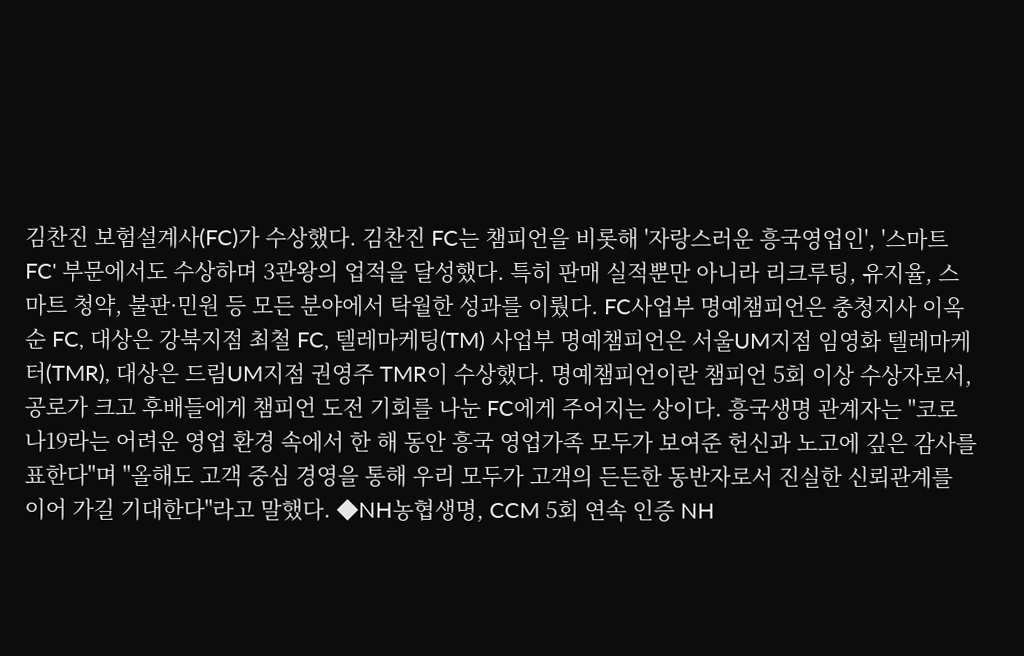김찬진 보험설계사(FC)가 수상했다. 김찬진 FC는 챔피언을 비롯해 '자랑스러운 흥국영업인', '스마트 FC' 부문에서도 수상하며 3관왕의 업적을 달성했다. 특히 판매 실적뿐만 아니라 리크루팅, 유지율, 스마트 청약, 불판·민원 등 모든 분야에서 탁월한 성과를 이뤘다. FC사업부 명예챔피언은 충청지사 이옥순 FC, 대상은 강북지점 최철 FC, 텔레마케팅(TM) 사업부 명예챔피언은 서울UM지점 임영화 텔레마케터(TMR), 대상은 드림UM지점 권영주 TMR이 수상했다. 명예챔피언이란 챔피언 5회 이상 수상자로서, 공로가 크고 후배들에게 챔피언 도전 기회를 나눈 FC에게 주어지는 상이다. 흥국생명 관계자는 "코로나19라는 어려운 영업 환경 속에서 한 해 동안 흥국 영업가족 모두가 보여준 헌신과 노고에 깊은 감사를 표한다"며 "올해도 고객 중심 경영을 통해 우리 모두가 고객의 든든한 동반자로서 진실한 신뢰관계를 이어 가길 기대한다"라고 말했다. ◆NH농협생명, CCM 5회 연속 인증 NH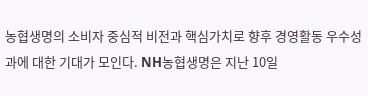농협생명의 소비자 중심적 비전과 핵심가치로 향후 경영활동 우수성과에 대한 기대가 모인다. NH농협생명은 지난 10일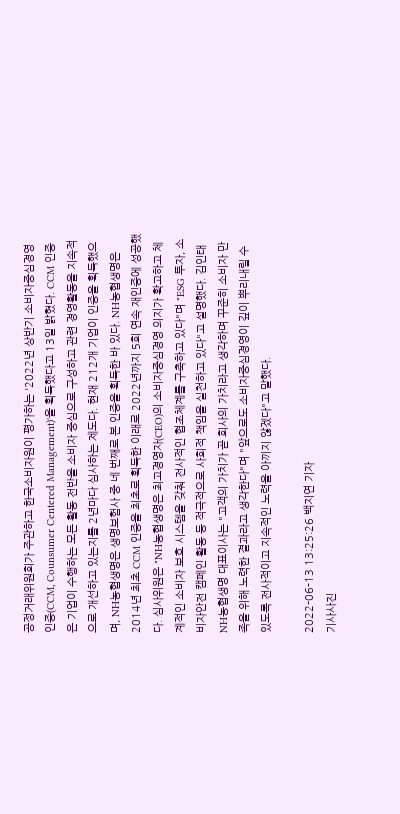공정거래위원회가 주관하고 한국소비자원이 평가하는 '2022년 상반기 소비자중심경영 인증(CCM, Counsumer Centered Management)'을 획득했다고 13일 밝혔다. CCM 인증은 기업이 수행하는 모든 활동 전반을 소비자 중심으로 구성하고 관련 경영활동을 지속적으로 개선하고 있는지를 2년마다 심사하는 제도다. 현재 212개 기업이 인증을 획득했으며, NH농협생명은 생명보험사 중 네 번째로 본 인증을 획득한 바 있다. NH농협생명은 2014년 최초 CCM 인증을 최초로 획득한 이래로 2022년까지 5회 연속 재인증에 성공했다. 심사위원은 "NH농협생명은 최고경영자(CEO)의 소비자중심경영 의지가 확고하고 체계적인 소비자 보호 시스템을 갖춰 전사적인 협조체계를 구축하고 있다"며 "ESG 투자, 소비자안전 캠페인 활동 등 적극적으로 사회적 책임을 실천하고 있다"고 설명했다. 김인태 NH농협생명 대표이사는 "고객의 가치가 곧 회사의 가치라고 생각하며 꾸준히 소비자 만족을 위해 노력한 결과라고 생각한다"며 "앞으로도 소비자중심경영이 깊이 뿌리내릴 수 있도록 전사적이고 지속적인 노력을 아끼지 않겠다"고 말했다.

2022-06-13 13:25:26 백지연 기자
기사사진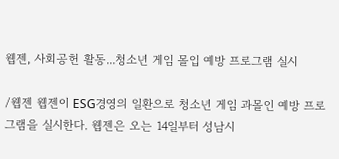웹젠, 사회공헌 활동...청소년 게임 몰입 예방 프로그램 실시

/웹젠 웹젠이 ESG경영의 일환으로 청소년 게임 과몰인 예방 프로그램을 실시한다. 웹젠은 오는 14일부터 성남시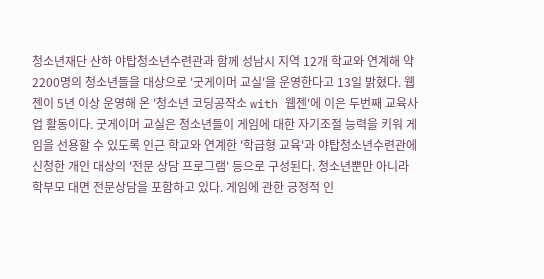청소년재단 산하 야탑청소년수련관과 함께 성남시 지역 12개 학교와 연계해 약 2200명의 청소년들을 대상으로 '굿게이머 교실'을 운영한다고 13일 밝혔다. 웹젠이 5년 이상 운영해 온 '청소년 코딩공작소 with 웹젠'에 이은 두번째 교육사업 활동이다. 굿게이머 교실은 청소년들이 게임에 대한 자기조절 능력을 키워 게임을 선용할 수 있도록 인근 학교와 연계한 '학급형 교육'과 야탑청소년수련관에 신청한 개인 대상의 '전문 상담 프로그램' 등으로 구성된다. 청소년뿐만 아니라 학부모 대면 전문상담을 포함하고 있다. 게임에 관한 긍정적 인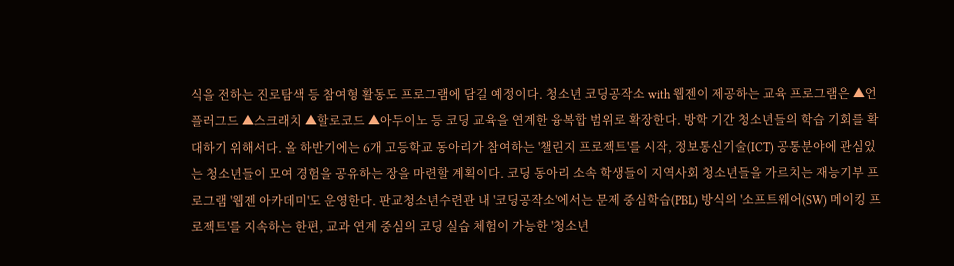식을 전하는 진로탐색 등 참여형 활동도 프로그램에 담길 예정이다. 청소년 코딩공작소 with 웹젠이 제공하는 교육 프로그램은 ▲언플러그드 ▲스크래치 ▲할로코드 ▲아두이노 등 코딩 교육을 연계한 융복합 범위로 확장한다. 방학 기간 청소년들의 학습 기회를 확대하기 위해서다. 올 하반기에는 6개 고등학교 동아리가 참여하는 '챌린지 프로젝트'를 시작, 정보통신기술(ICT) 공통분야에 관심있는 청소년들이 모여 경험을 공유하는 장을 마련할 계획이다. 코딩 동아리 소속 학생들이 지역사회 청소년들을 가르치는 재능기부 프로그램 '웹젠 아카데미'도 운영한다. 판교청소년수련관 내 '코딩공작소'에서는 문제 중심학습(PBL) 방식의 '소프트웨어(SW) 메이킹 프로젝트'를 지속하는 한편, 교과 연계 중심의 코딩 실습 체험이 가능한 '청소년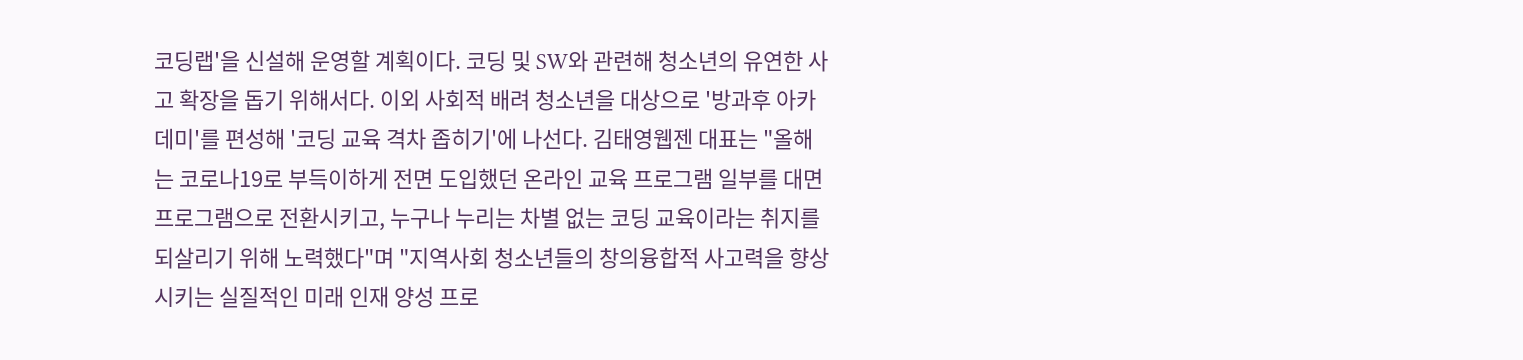코딩랩'을 신설해 운영할 계획이다. 코딩 및 SW와 관련해 청소년의 유연한 사고 확장을 돕기 위해서다. 이외 사회적 배려 청소년을 대상으로 '방과후 아카데미'를 편성해 '코딩 교육 격차 좁히기'에 나선다. 김태영웹젠 대표는 "올해는 코로나19로 부득이하게 전면 도입했던 온라인 교육 프로그램 일부를 대면 프로그램으로 전환시키고, 누구나 누리는 차별 없는 코딩 교육이라는 취지를 되살리기 위해 노력했다"며 "지역사회 청소년들의 창의융합적 사고력을 향상시키는 실질적인 미래 인재 양성 프로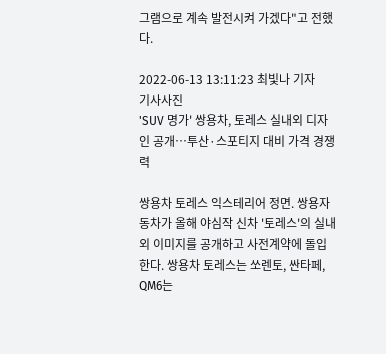그램으로 계속 발전시켜 가겠다"고 전했다.

2022-06-13 13:11:23 최빛나 기자
기사사진
'SUV 명가' 쌍용차, 토레스 실내외 디자인 공개…투산·스포티지 대비 가격 경쟁력

쌍용차 토레스 익스테리어 정면. 쌍용자동차가 올해 야심작 신차 '토레스'의 실내외 이미지를 공개하고 사전계약에 돌입한다. 쌍용차 토레스는 쏘렌토, 싼타페, QM6는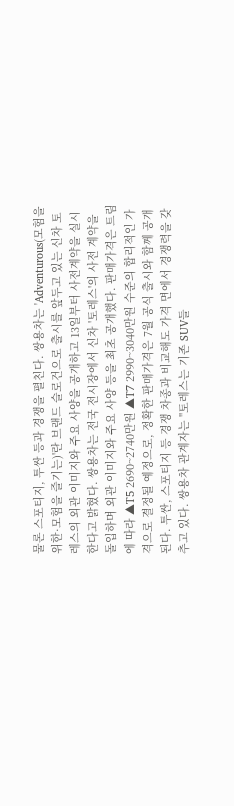물론 스포티지, 투싼 등과 경쟁을 펼친다. 쌍용차는 'Adventurous(모험을 위한·모험을 즐기는)'란 브랜드 슬로건으로 출시를 앞두고 있는 신차 토레스의 외관 이미지와 주요 사양을 공개하고 13일부터 사전계약을 실시 한다고 밝혔다. 쌍용차는 전국 전시장에서 신차 '토레스'의 사전 계약을 돌입하며 외관 이미지와 주요 사양 등을 최초 공개했다. 판매가격은 트림에 따라 ▲T5 2690~2740만원 ▲T7 2990~3040만원 수준의 합리적인 가격으로 결정될 예정으로, 정확한 판매가격은 7월 공식 출시와 함께 공개된다. 투싼, 스포티지 등 경쟁 차종과 비교해도 가격 면에서 경쟁력을 갖추고 있다. 쌍용차 관계자는 "토레스는 기존 SUV들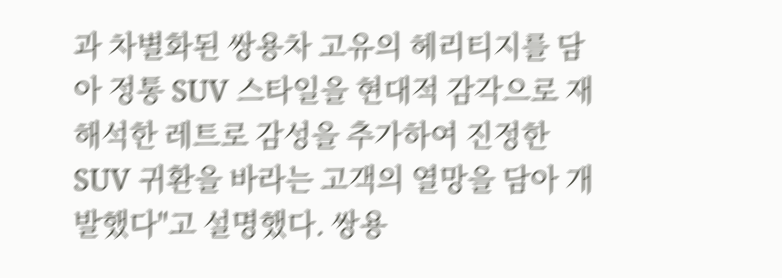과 차별화된 쌍용차 고유의 헤리티지를 담아 정통 SUV 스타일을 현대적 감각으로 재해석한 레트로 감성을 추가하여 진정한 SUV 귀환을 바라는 고객의 열망을 담아 개발했다"고 설명했다. 쌍용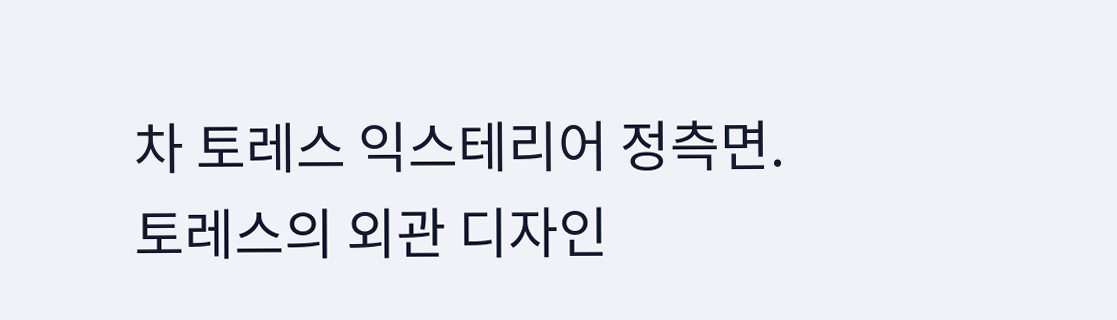차 토레스 익스테리어 정측면. 토레스의 외관 디자인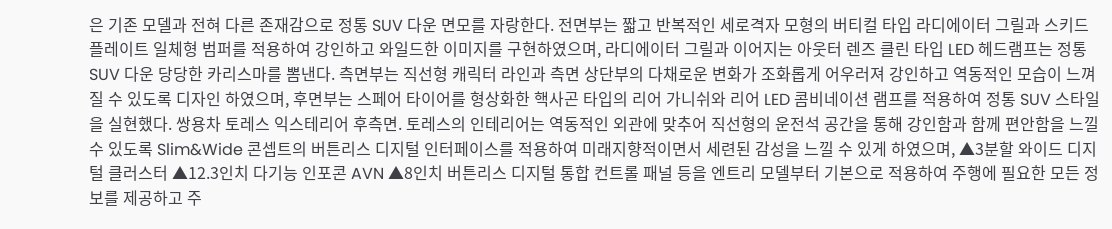은 기존 모델과 전혀 다른 존재감으로 정통 SUV 다운 면모를 자랑한다. 전면부는 짧고 반복적인 세로격자 모형의 버티컬 타입 라디에이터 그릴과 스키드 플레이트 일체형 범퍼를 적용하여 강인하고 와일드한 이미지를 구현하였으며, 라디에이터 그릴과 이어지는 아웃터 렌즈 클린 타입 LED 헤드램프는 정통 SUV 다운 당당한 카리스마를 뽐낸다. 측면부는 직선형 캐릭터 라인과 측면 상단부의 다채로운 변화가 조화롭게 어우러져 강인하고 역동적인 모습이 느껴질 수 있도록 디자인 하였으며, 후면부는 스페어 타이어를 형상화한 핵사곤 타입의 리어 가니쉬와 리어 LED 콤비네이션 램프를 적용하여 정통 SUV 스타일을 실현했다. 쌍용차 토레스 익스테리어 후측면. 토레스의 인테리어는 역동적인 외관에 맞추어 직선형의 운전석 공간을 통해 강인함과 함께 편안함을 느낄 수 있도록 Slim&Wide 콘셉트의 버튼리스 디지털 인터페이스를 적용하여 미래지향적이면서 세련된 감성을 느낄 수 있게 하였으며, ▲3분할 와이드 디지털 클러스터 ▲12.3인치 다기능 인포콘 AVN ▲8인치 버튼리스 디지털 통합 컨트롤 패널 등을 엔트리 모델부터 기본으로 적용하여 주행에 필요한 모든 정보를 제공하고 주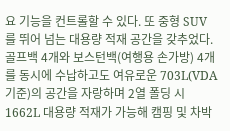요 기능을 컨트롤할 수 있다. 또 중형 SUV를 뛰어 넘는 대용량 적재 공간을 갖추었다. 골프백 4개와 보스턴백(여행용 손가방) 4개를 동시에 수납하고도 여유로운 703L(VDA 기준)의 공간을 자랑하며 2열 폴딩 시 1662L 대용량 적재가 가능해 캠핑 및 차박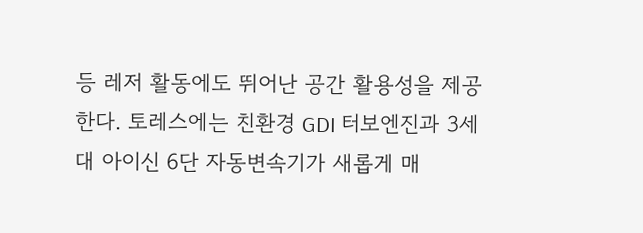등 레저 활동에도 뛰어난 공간 활용성을 제공한다. 토레스에는 친환경 GDI 터보엔진과 3세대 아이신 6단 자동변속기가 새롭게 매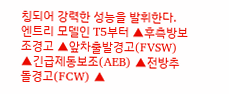칭되어 강력한 성능을 발휘한다. 엔트리 모델인 T5부터 ▲후측방보조경고 ▲앞차출발경고(FVSW) ▲긴급제동보조(AEB) ▲전방추돌경고(FCW) ▲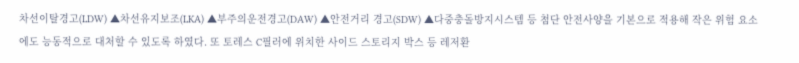차선이탈경고(LDW) ▲차선유지보조(LKA) ▲부주의운전경고(DAW) ▲안전거리 경고(SDW) ▲다중충돌방지시스템 등 첨단 안전사양을 기본으로 적용해 작은 위험 요소에도 능동적으로 대처할 수 있도록 하였다. 또 토레스 C필러에 위치한 사이드 스토리지 박스 등 레저환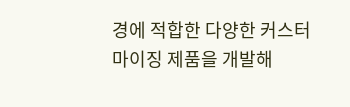경에 적합한 다양한 커스터마이징 제품을 개발해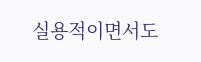실용적이면서도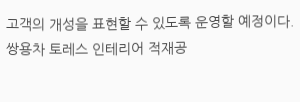고객의 개성을 표현할 수 있도록 운영할 예정이다. 쌍용차 토레스 인테리어 적재공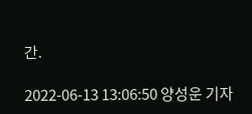간.

2022-06-13 13:06:50 양성운 기자